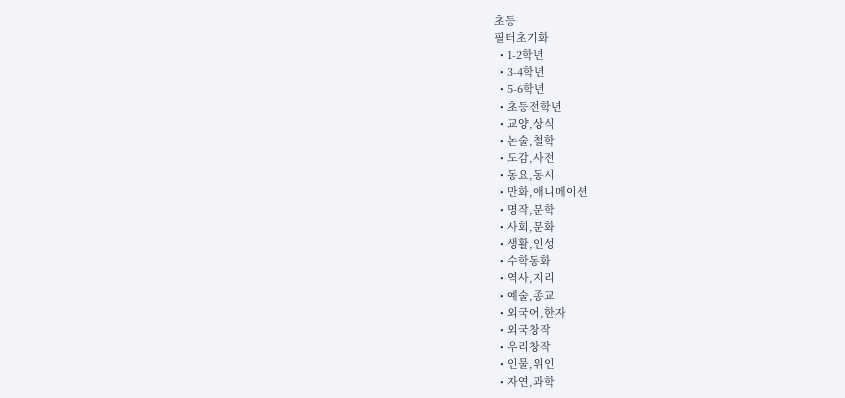초등
필터초기화
  • 1-2학년
  • 3-4학년
  • 5-6학년
  • 초등전학년
  • 교양,상식
  • 논술,철학
  • 도감,사전
  • 동요,동시
  • 만화,애니메이션
  • 명작,문학
  • 사회,문화
  • 생활,인성
  • 수학동화
  • 역사,지리
  • 예술,종교
  • 외국어,한자
  • 외국창작
  • 우리창작
  • 인물,위인
  • 자연,과학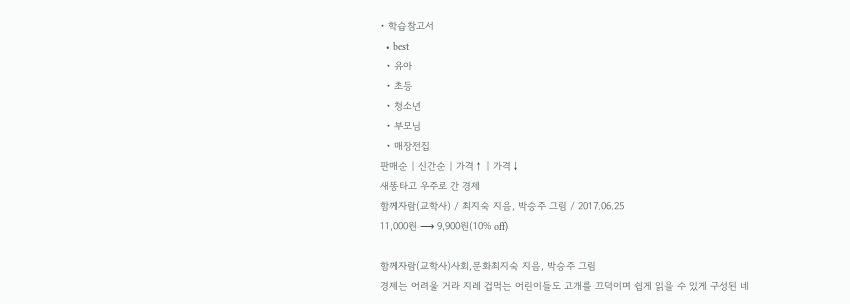• 학습참고서
  • best
  • 유아
  • 초등
  • 청소년
  • 부모님
  • 매장전집
판매순 | 신간순 | 가격↑ | 가격↓
새똥타고 우주로 간 경제
함께자람(교학사) / 최지숙 지음, 박승주 그림 / 2017.06.25
11,000원 ⟶ 9,900원(10% off)

함께자람(교학사)사회,문화최지숙 지음, 박승주 그림
경제는 어려울 거라 지레 겁먹는 어린이들도 고개를 끄덕이며 쉽게 읽을 수 있게 구성된 네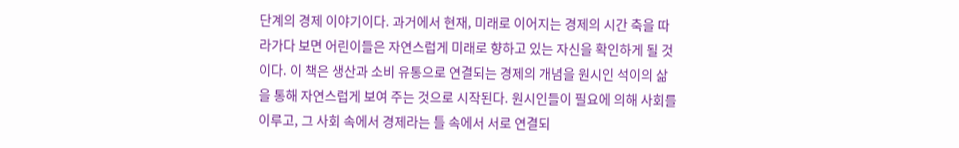단계의 경제 이야기이다. 과거에서 현재, 미래로 이어지는 경제의 시간 축을 따라가다 보면 어린이들은 자연스럽게 미래로 향하고 있는 자신을 확인하게 될 것이다. 이 책은 생산과 소비 유통으로 연결되는 경제의 개념을 원시인 석이의 삶을 통해 자연스럽게 보여 주는 것으로 시작된다. 원시인들이 필요에 의해 사회를 이루고, 그 사회 속에서 경제라는 틀 속에서 서로 연결되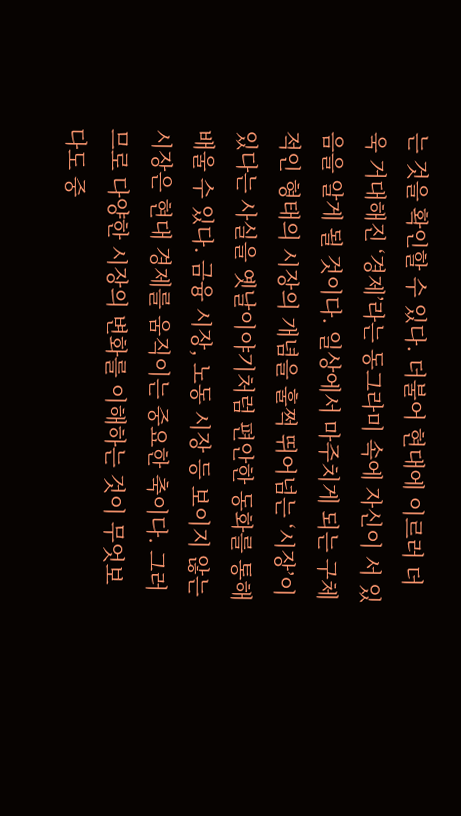는 것을 확인할 수 있다. 더불어 현대에 이르러 더욱 거대해진 ‘경제’라는 동그라미 속에 자신이 서 있음을 알게 될 것이다. 일상에서 마주치게 되는 구체적인 형태의 시장의 개념을 훌쩍 뛰어넘는 ‘시장’이 있다는 사실을 옛날이야기처럼 편안한 동화를 통해 배울 수 있다. 금융 시장, 노동 시장 등 보이지 않는 시장은 현대 경제를 움직이는 중요한 축이다. 그러므로 다양한 시장의 변화를 이해하는 것이 무엇보다도 중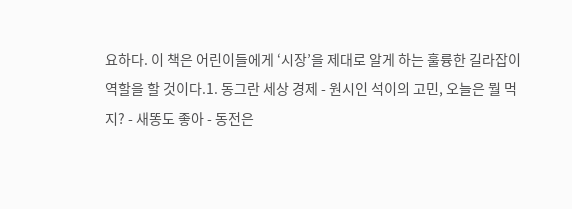요하다. 이 책은 어린이들에게 ‘시장’을 제대로 알게 하는 훌륭한 길라잡이 역할을 할 것이다.1. 동그란 세상 경제 - 원시인 석이의 고민, 오늘은 뭘 먹지? - 새똥도 좋아 - 동전은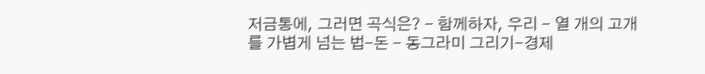저금통에, 그러면 곡식은? - 함께하자, 우리 - 열 개의 고개를 가볍게 넘는 법-돈 - 동그라미 그리기-경제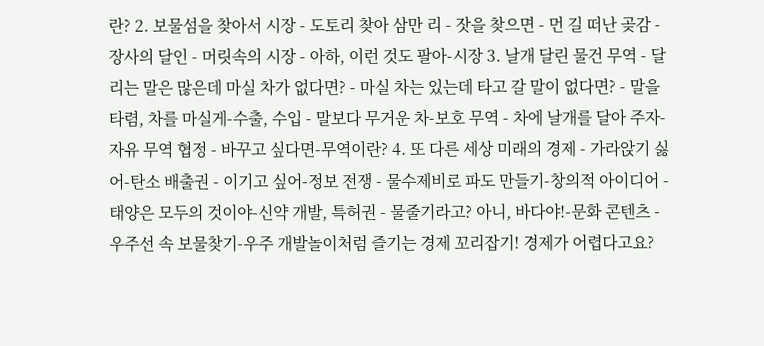란? 2. 보물섬을 찾아서 시장 - 도토리 찾아 삼만 리 - 잣을 찾으면 - 먼 길 떠난 곶감 - 장사의 달인 - 머릿속의 시장 - 아하, 이런 것도 팔아-시장 3. 날개 달린 물건 무역 - 달리는 말은 많은데 마실 차가 없다면? - 마실 차는 있는데 타고 갈 말이 없다면? - 말을 타렴, 차를 마실게-수출, 수입 - 말보다 무거운 차-보호 무역 - 차에 날개를 달아 주자-자유 무역 협정 - 바꾸고 싶다면-무역이란? 4. 또 다른 세상 미래의 경제 - 가라앉기 싫어-탄소 배출권 - 이기고 싶어-정보 전쟁 - 물수제비로 파도 만들기-창의적 아이디어 - 태양은 모두의 것이야-신약 개발, 특허권 - 물줄기라고? 아니, 바다야!-문화 콘텐츠 - 우주선 속 보물찾기-우주 개발놀이처럼 즐기는 경제 꼬리잡기! 경제가 어렵다고요?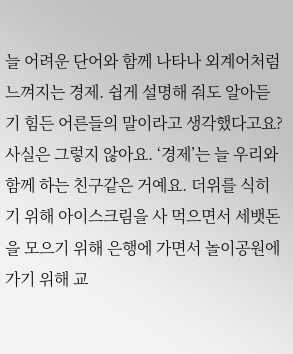늘 어려운 단어와 함께 나타나 외계어처럼 느껴지는 경제. 쉽게 설명해 줘도 알아듣기 힘든 어른들의 말이라고 생각했다고요? 사실은 그렇지 않아요. ‘경제’는 늘 우리와 함께 하는 친구같은 거예요. 더위를 식히기 위해 아이스크림을 사 먹으면서 세뱃돈을 모으기 위해 은행에 가면서 놀이공원에 가기 위해 교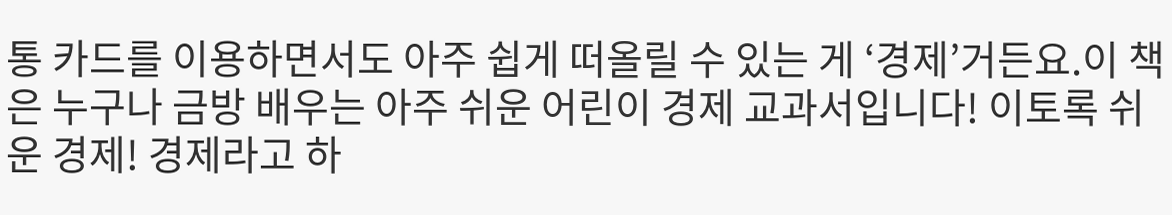통 카드를 이용하면서도 아주 쉽게 떠올릴 수 있는 게 ‘경제’거든요.이 책은 누구나 금방 배우는 아주 쉬운 어린이 경제 교과서입니다! 이토록 쉬운 경제! 경제라고 하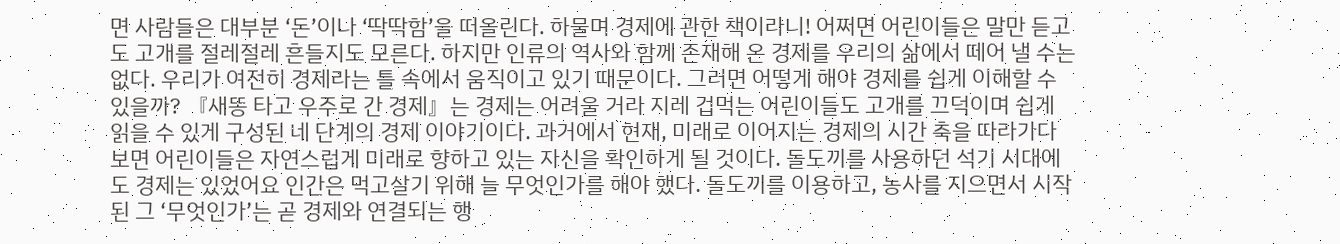면 사람들은 대부분 ‘돈’이나 ‘딱딱함’을 떠올린다. 하물며 경제에 관한 책이라니! 어쩌면 어린이들은 말만 듣고도 고개를 절레절레 흔들지도 모른다. 하지만 인류의 역사와 함께 존재해 온 경제를 우리의 삶에서 떼어 낼 수는 없다. 우리가 여전히 경제라는 틀 속에서 움직이고 있기 때문이다. 그러면 어떻게 해야 경제를 쉽게 이해할 수 있을까? 『새똥 타고 우주로 간 경제』는 경제는 어려울 거라 지레 겁먹는 어린이들도 고개를 끄덕이며 쉽게 읽을 수 있게 구성된 네 단계의 경제 이야기이다. 과거에서 현재, 미래로 이어지는 경제의 시간 축을 따라가다 보면 어린이들은 자연스럽게 미래로 향하고 있는 자신을 확인하게 될 것이다. 돌도끼를 사용하던 석기 시대에도 경제는 있었어요 인간은 먹고살기 위해 늘 무엇인가를 해야 했다. 돌도끼를 이용하고, 농사를 지으면서 시작된 그 ‘무엇인가’는 곧 경제와 연결되는 행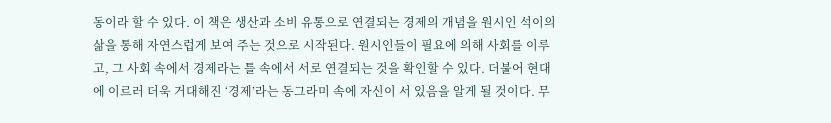동이라 할 수 있다. 이 책은 생산과 소비 유통으로 연결되는 경제의 개념을 원시인 석이의 삶을 통해 자연스럽게 보여 주는 것으로 시작된다. 원시인들이 필요에 의해 사회를 이루고, 그 사회 속에서 경제라는 틀 속에서 서로 연결되는 것을 확인할 수 있다. 더불어 현대에 이르러 더욱 거대해진 ‘경제’라는 동그라미 속에 자신이 서 있음을 알게 될 것이다. 무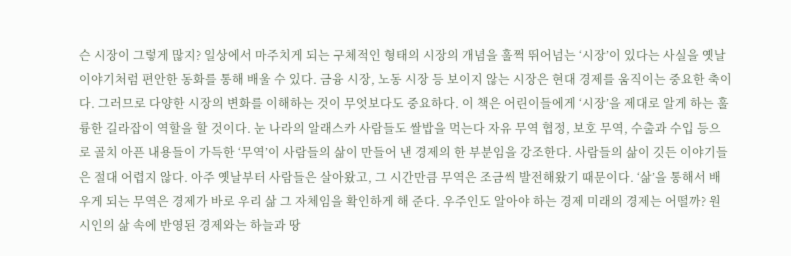슨 시장이 그렇게 많지? 일상에서 마주치게 되는 구체적인 형태의 시장의 개념을 훌쩍 뛰어넘는 ‘시장’이 있다는 사실을 옛날이야기처럼 편안한 동화를 통해 배울 수 있다. 금융 시장, 노동 시장 등 보이지 않는 시장은 현대 경제를 움직이는 중요한 축이다. 그러므로 다양한 시장의 변화를 이해하는 것이 무엇보다도 중요하다. 이 책은 어린이들에게 ‘시장’을 제대로 알게 하는 훌륭한 길라잡이 역할을 할 것이다. 눈 나라의 알래스카 사람들도 쌀밥을 먹는다 자유 무역 협정, 보호 무역, 수출과 수입 등으로 골치 아픈 내용들이 가득한 ‘무역’이 사람들의 삶이 만들어 낸 경제의 한 부분임을 강조한다. 사람들의 삶이 깃든 이야기들은 절대 어렵지 않다. 아주 옛날부터 사람들은 살아왔고, 그 시간만큼 무역은 조금씩 발전해왔기 때문이다. ‘삶’을 통해서 배우게 되는 무역은 경제가 바로 우리 삶 그 자체임을 확인하게 해 준다. 우주인도 알아야 하는 경제 미래의 경제는 어떨까? 원시인의 삶 속에 반영된 경제와는 하늘과 땅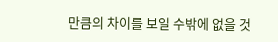만큼의 차이를 보일 수밖에 없을 것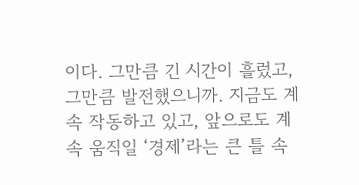이다. 그만큼 긴 시간이 흘렀고, 그만큼 발전했으니까. 지금도 계속 작동하고 있고, 앞으로도 계속 움직일 ‘경제’라는 큰 틀 속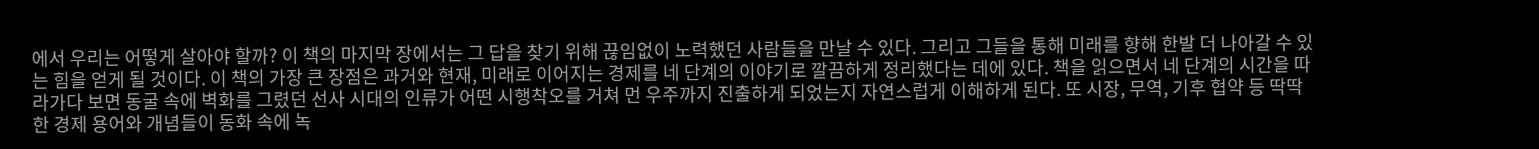에서 우리는 어떻게 살아야 할까? 이 책의 마지막 장에서는 그 답을 찾기 위해 끊임없이 노력했던 사람들을 만날 수 있다. 그리고 그들을 통해 미래를 향해 한발 더 나아갈 수 있는 힘을 얻게 될 것이다. 이 책의 가장 큰 장점은 과거와 현재, 미래로 이어지는 경제를 네 단계의 이야기로 깔끔하게 정리했다는 데에 있다. 책을 읽으면서 네 단계의 시간을 따라가다 보면 동굴 속에 벽화를 그렸던 선사 시대의 인류가 어떤 시행착오를 거쳐 먼 우주까지 진출하게 되었는지 자연스럽게 이해하게 된다. 또 시장, 무역, 기후 협약 등 딱딱한 경제 용어와 개념들이 동화 속에 녹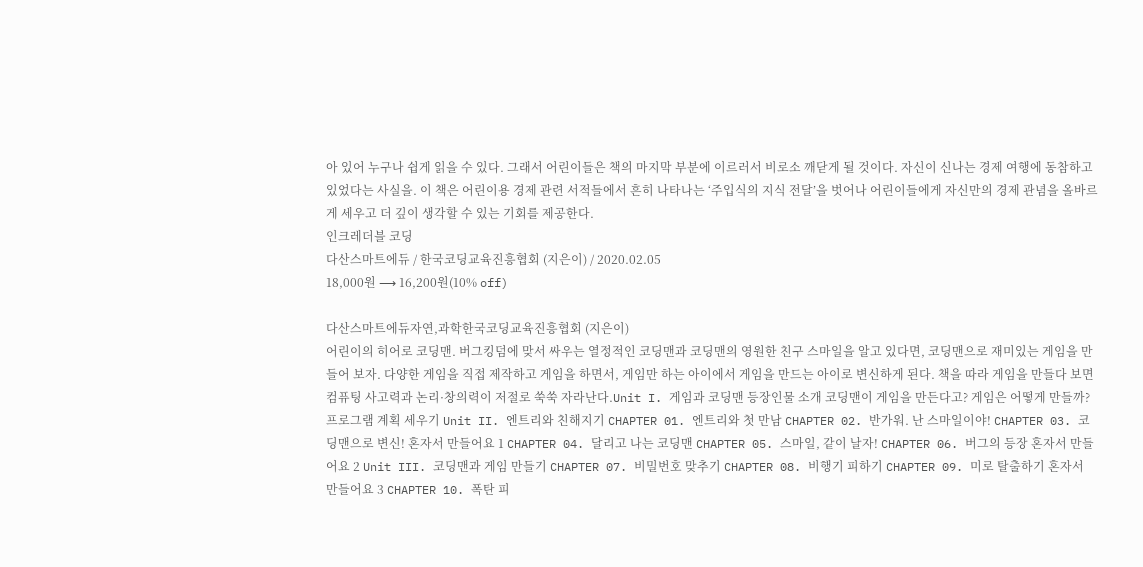아 있어 누구나 쉽게 읽을 수 있다. 그래서 어린이들은 책의 마지막 부분에 이르러서 비로소 깨닫게 될 것이다. 자신이 신나는 경제 여행에 동참하고 있었다는 사실을. 이 책은 어린이용 경제 관련 서적들에서 흔히 나타나는 ‘주입식의 지식 전달’을 벗어나 어린이들에게 자신만의 경제 관념을 올바르게 세우고 더 깊이 생각할 수 있는 기회를 제공한다.
인크레더블 코딩
다산스마트에듀 / 한국코딩교육진흥협회 (지은이) / 2020.02.05
18,000원 ⟶ 16,200원(10% off)

다산스마트에듀자연,과학한국코딩교육진흥협회 (지은이)
어린이의 히어로 코딩맨. 버그킹덤에 맞서 싸우는 열정적인 코딩맨과 코딩맨의 영원한 친구 스마일을 알고 있다면, 코딩맨으로 재미있는 게임을 만들어 보자. 다양한 게임을 직접 제작하고 게임을 하면서, 게임만 하는 아이에서 게임을 만드는 아이로 변신하게 된다. 책을 따라 게임을 만들다 보면 컴퓨팅 사고력과 논리·창의력이 저절로 쑥쑥 자라난다.Unit I. 게임과 코딩맨 등장인물 소개 코딩맨이 게임을 만든다고? 게임은 어떻게 만들까? 프로그램 계획 세우기 Unit II. 엔트리와 친해지기 CHAPTER 01. 엔트리와 첫 만남 CHAPTER 02. 반가워. 난 스마일이야! CHAPTER 03. 코딩맨으로 변신! 혼자서 만들어요 1 CHAPTER 04. 달리고 나는 코딩맨 CHAPTER 05. 스마일, 같이 날자! CHAPTER 06. 버그의 등장 혼자서 만들어요 2 Unit III. 코딩맨과 게임 만들기 CHAPTER 07. 비밀번호 맞추기 CHAPTER 08. 비행기 피하기 CHAPTER 09. 미로 탈출하기 혼자서 만들어요 3 CHAPTER 10. 폭탄 피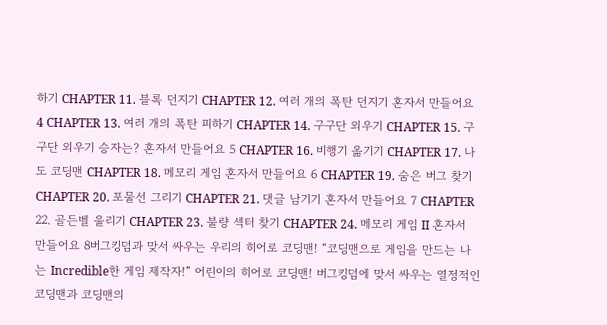하기 CHAPTER 11. 블록 던지기 CHAPTER 12. 여러 개의 폭탄 던지기 혼자서 만들어요 4 CHAPTER 13. 여러 개의 폭탄 피하기 CHAPTER 14. 구구단 외우기 CHAPTER 15. 구구단 외우기 승자는? 혼자서 만들어요 5 CHAPTER 16. 비행기 옮기기 CHAPTER 17. 나도 코딩맨 CHAPTER 18. 메모리 게임 혼자서 만들어요 6 CHAPTER 19. 숨은 버그 찾기 CHAPTER 20. 포물선 그리기 CHAPTER 21. 댓글 남기기 혼자서 만들어요 7 CHAPTER 22. 골든벨 울리기 CHAPTER 23. 불량 섹터 찾기 CHAPTER 24. 메모리 게임 II 혼자서 만들어요 8버그킹덤과 맞서 싸우는 우리의 히어로 코딩맨! “코딩맨으로 게임을 만드는 나는 Incredible한 게임 제작자!” 어린이의 히어로 코딩맨! 버그킹덤에 맞서 싸우는 열정적인 코딩맨과 코딩맨의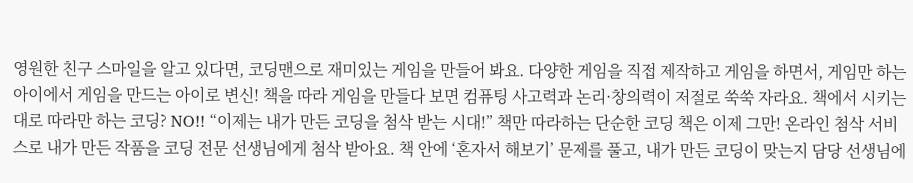영원한 친구 스마일을 알고 있다면, 코딩맨으로 재미있는 게임을 만들어 봐요. 다양한 게임을 직접 제작하고 게임을 하면서, 게임만 하는 아이에서 게임을 만드는 아이로 변신! 책을 따라 게임을 만들다 보면 컴퓨팅 사고력과 논리·창의력이 저절로 쑥쑥 자라요. 책에서 시키는 대로 따라만 하는 코딩? NO!! “이제는 내가 만든 코딩을 첨삭 받는 시대!” 책만 따라하는 단순한 코딩 책은 이제 그만! 온라인 첨삭 서비스로 내가 만든 작품을 코딩 전문 선생님에게 첨삭 받아요. 책 안에 ‘혼자서 해보기’ 문제를 풀고, 내가 만든 코딩이 맞는지 담당 선생님에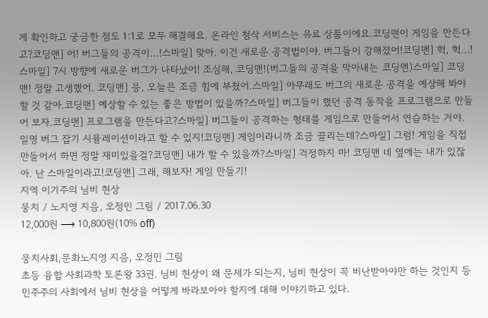게 확인하고 궁금한 점도 1:1로 모두 해결해요. 온라인 첨삭 서비스는 유료 상품이에요.코딩맨이 게임을 만든다고?코딩맨] 어! 버그들의 공격이…!스마일] 맞아. 이건 새로운 공격법이야. 버그들이 강해졌어!코딩맨] 헉, 헉…!스마일] 7시 방향에 새로운 버그가 나타났어! 조심해, 코딩맨!(버그들의 공격을 막아내는 코딩맨)스마일] 코딩맨! 정말 고생했어. 코딩맨] 응, 오늘은 조금 힘에 부쳤어.스마일] 아무래도 버그의 새로운 공격을 예상해 봐야 할 것 같아.코딩맨] 예상할 수 있는 좋은 방법이 있을까?스마일] 버그들이 했던 공격 동작을 프로그램으로 만들어 보자.코딩맨] 프로그램을 만든다고?스마일] 버그들이 공격하는 형태를 게임으로 만들어서 연습하는 거야. 일명 버그 잡기 시뮬레이션이라고 할 수 있지!코딩맨] 게임이라니까 조금 끌리는데?스마일] 그럼! 게임을 직접 만들어서 하면 정말 재미있을걸?코딩맨] 내가 할 수 있을까?스마일] 걱정하지 마! 코딩맨 네 옆에는 내가 있잖아. 난 스마일이라고!코딩맨] 그래, 해보자! 게임 만들기!
지역 이기주의 님비 현상
뭉치 / 노지영 지음, 오정민 그림 / 2017.06.30
12,000원 ⟶ 10,800원(10% off)

뭉치사회,문화노지영 지음, 오정민 그림
초등 융합 사회과학 토론왕 33권. 님비 현상이 왜 문제가 되는지, 님비 현상이 꼭 비난받아야만 하는 것인지 등 민주주의 사회에서 님비 현상을 어떻게 바라보아야 할지에 대해 이야기하고 있다.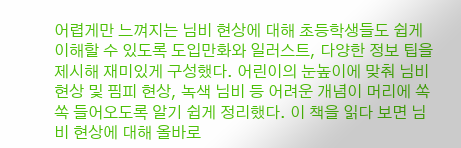어렵게만 느껴지는 님비 현상에 대해 초등학생들도 쉽게 이해할 수 있도록 도입만화와 일러스트, 다양한 정보 팁을 제시해 재미있게 구성했다. 어린이의 눈높이에 맞춰 님비 현상 및 핌피 현상, 녹색 님비 등 어려운 개념이 머리에 쏙쏙 들어오도록 알기 쉽게 정리했다. 이 책을 읽다 보면 님비 현상에 대해 올바로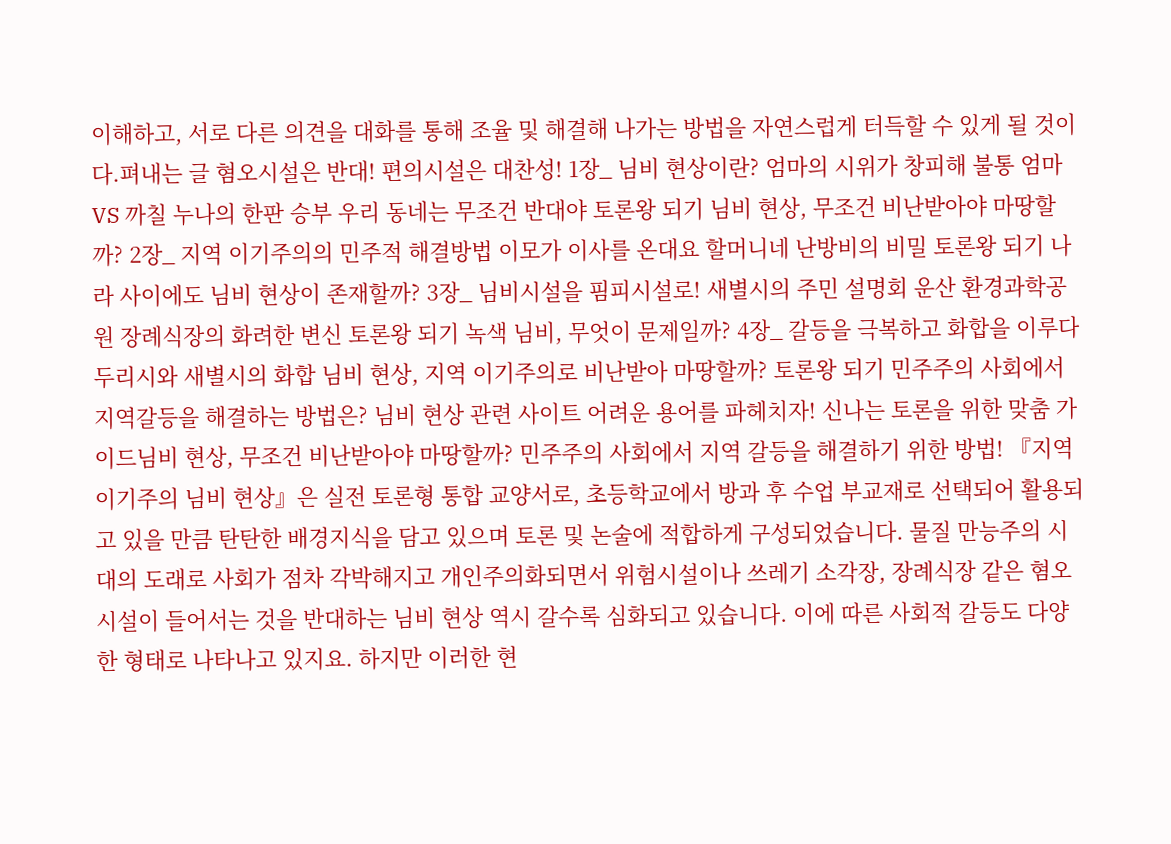이해하고, 서로 다른 의견을 대화를 통해 조율 및 해결해 나가는 방법을 자연스럽게 터득할 수 있게 될 것이다.펴내는 글 혐오시설은 반대! 편의시설은 대찬성! 1장_ 님비 현상이란? 엄마의 시위가 창피해 불통 엄마 VS 까칠 누나의 한판 승부 우리 동네는 무조건 반대야 토론왕 되기 님비 현상, 무조건 비난받아야 마땅할까? 2장_ 지역 이기주의의 민주적 해결방법 이모가 이사를 온대요 할머니네 난방비의 비밀 토론왕 되기 나라 사이에도 님비 현상이 존재할까? 3장_ 님비시설을 핌피시설로! 새별시의 주민 설명회 운산 환경과학공원 장례식장의 화려한 변신 토론왕 되기 녹색 님비, 무엇이 문제일까? 4장_ 갈등을 극복하고 화합을 이루다 두리시와 새별시의 화합 님비 현상, 지역 이기주의로 비난받아 마땅할까? 토론왕 되기 민주주의 사회에서 지역갈등을 해결하는 방법은? 님비 현상 관련 사이트 어려운 용어를 파헤치자! 신나는 토론을 위한 맞춤 가이드님비 현상, 무조건 비난받아야 마땅할까? 민주주의 사회에서 지역 갈등을 해결하기 위한 방법! 『지역 이기주의 님비 현상』은 실전 토론형 통합 교양서로, 초등학교에서 방과 후 수업 부교재로 선택되어 활용되고 있을 만큼 탄탄한 배경지식을 담고 있으며 토론 및 논술에 적합하게 구성되었습니다. 물질 만능주의 시대의 도래로 사회가 점차 각박해지고 개인주의화되면서 위험시설이나 쓰레기 소각장, 장례식장 같은 혐오시설이 들어서는 것을 반대하는 님비 현상 역시 갈수록 심화되고 있습니다. 이에 따른 사회적 갈등도 다양한 형태로 나타나고 있지요. 하지만 이러한 현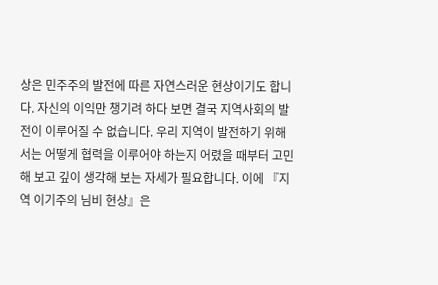상은 민주주의 발전에 따른 자연스러운 현상이기도 합니다. 자신의 이익만 챙기려 하다 보면 결국 지역사회의 발전이 이루어질 수 없습니다. 우리 지역이 발전하기 위해서는 어떻게 협력을 이루어야 하는지 어렸을 때부터 고민해 보고 깊이 생각해 보는 자세가 필요합니다. 이에 『지역 이기주의 님비 현상』은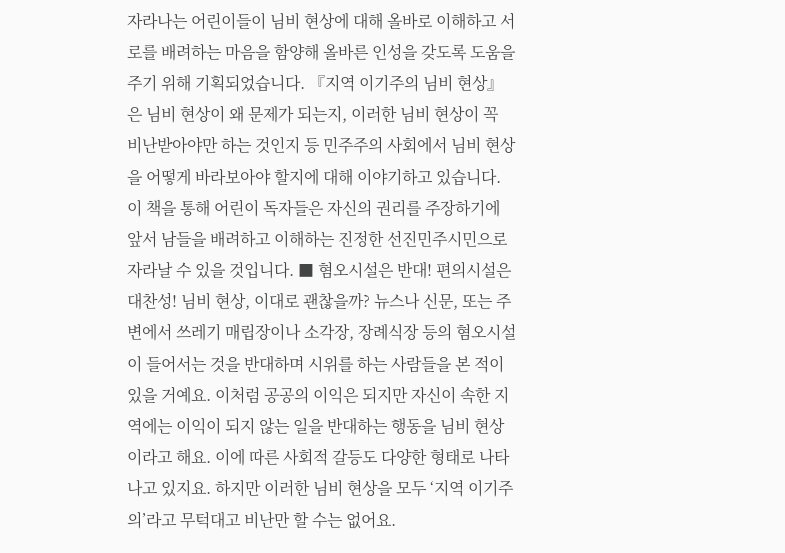자라나는 어린이들이 님비 현상에 대해 올바로 이해하고 서로를 배려하는 마음을 함양해 올바른 인성을 갖도록 도움을 주기 위해 기획되었습니다. 『지역 이기주의 님비 현상』은 님비 현상이 왜 문제가 되는지, 이러한 님비 현상이 꼭 비난받아야만 하는 것인지 등 민주주의 사회에서 님비 현상을 어떻게 바라보아야 할지에 대해 이야기하고 있습니다. 이 책을 통해 어린이 독자들은 자신의 권리를 주장하기에 앞서 남들을 배려하고 이해하는 진정한 선진민주시민으로 자라날 수 있을 것입니다. ■ 혐오시설은 반대! 편의시설은 대찬성! 님비 현상, 이대로 괜찮을까? 뉴스나 신문, 또는 주변에서 쓰레기 매립장이나 소각장, 장례식장 등의 혐오시설이 들어서는 것을 반대하며 시위를 하는 사람들을 본 적이 있을 거예요. 이처럼 공공의 이익은 되지만 자신이 속한 지역에는 이익이 되지 않는 일을 반대하는 행동을 님비 현상이라고 해요. 이에 따른 사회적 갈등도 다양한 형태로 나타나고 있지요. 하지만 이러한 님비 현상을 모두 ‘지역 이기주의’라고 무턱대고 비난만 할 수는 없어요.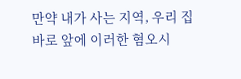만약 내가 사는 지역, 우리 집 바로 앞에 이러한 혐오시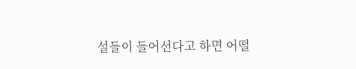설들이 들어선다고 하면 어떨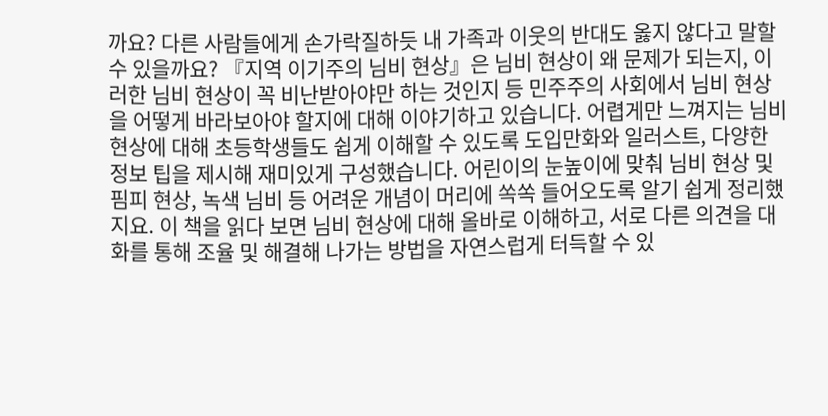까요? 다른 사람들에게 손가락질하듯 내 가족과 이웃의 반대도 옳지 않다고 말할 수 있을까요? 『지역 이기주의 님비 현상』은 님비 현상이 왜 문제가 되는지, 이러한 님비 현상이 꼭 비난받아야만 하는 것인지 등 민주주의 사회에서 님비 현상을 어떻게 바라보아야 할지에 대해 이야기하고 있습니다. 어렵게만 느껴지는 님비 현상에 대해 초등학생들도 쉽게 이해할 수 있도록 도입만화와 일러스트, 다양한 정보 팁을 제시해 재미있게 구성했습니다. 어린이의 눈높이에 맞춰 님비 현상 및 핌피 현상, 녹색 님비 등 어려운 개념이 머리에 쏙쏙 들어오도록 알기 쉽게 정리했지요. 이 책을 읽다 보면 님비 현상에 대해 올바로 이해하고, 서로 다른 의견을 대화를 통해 조율 및 해결해 나가는 방법을 자연스럽게 터득할 수 있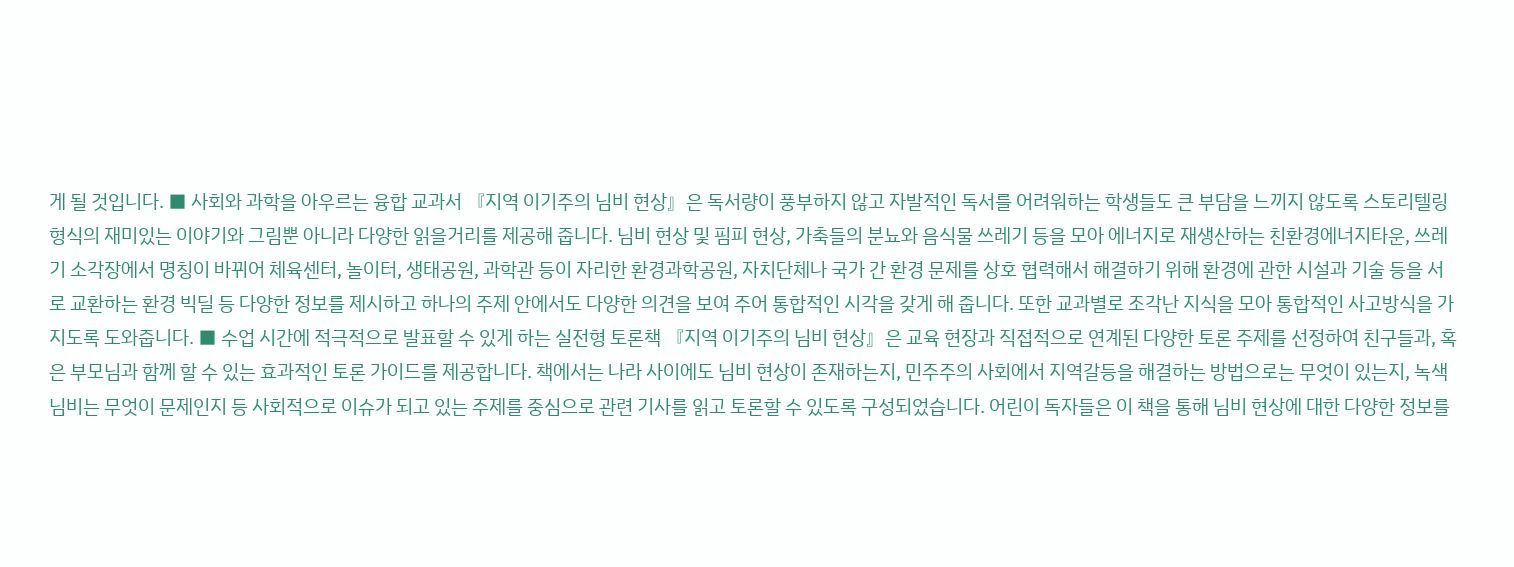게 될 것입니다. ■ 사회와 과학을 아우르는 융합 교과서 『지역 이기주의 님비 현상』은 독서량이 풍부하지 않고 자발적인 독서를 어려워하는 학생들도 큰 부담을 느끼지 않도록 스토리텔링 형식의 재미있는 이야기와 그림뿐 아니라 다양한 읽을거리를 제공해 줍니다. 님비 현상 및 핌피 현상, 가축들의 분뇨와 음식물 쓰레기 등을 모아 에너지로 재생산하는 친환경에너지타운, 쓰레기 소각장에서 명칭이 바뀌어 체육센터, 놀이터, 생태공원, 과학관 등이 자리한 환경과학공원, 자치단체나 국가 간 환경 문제를 상호 협력해서 해결하기 위해 환경에 관한 시설과 기술 등을 서로 교환하는 환경 빅딜 등 다양한 정보를 제시하고 하나의 주제 안에서도 다양한 의견을 보여 주어 통합적인 시각을 갖게 해 줍니다. 또한 교과별로 조각난 지식을 모아 통합적인 사고방식을 가지도록 도와줍니다. ■ 수업 시간에 적극적으로 발표할 수 있게 하는 실전형 토론책 『지역 이기주의 님비 현상』은 교육 현장과 직접적으로 연계된 다양한 토론 주제를 선정하여 친구들과, 혹은 부모님과 함께 할 수 있는 효과적인 토론 가이드를 제공합니다. 책에서는 나라 사이에도 님비 현상이 존재하는지, 민주주의 사회에서 지역갈등을 해결하는 방법으로는 무엇이 있는지, 녹색 님비는 무엇이 문제인지 등 사회적으로 이슈가 되고 있는 주제를 중심으로 관련 기사를 읽고 토론할 수 있도록 구성되었습니다. 어린이 독자들은 이 책을 통해 님비 현상에 대한 다양한 정보를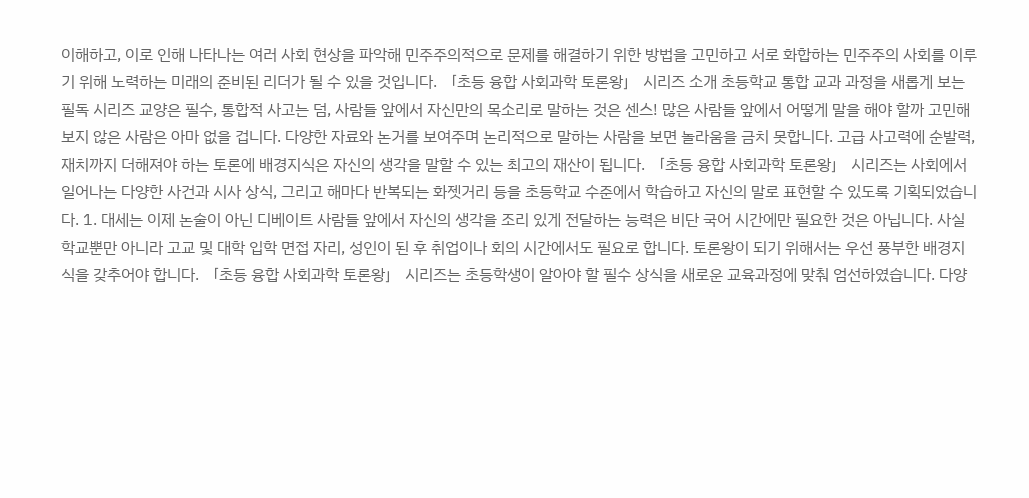이해하고, 이로 인해 나타나는 여러 사회 현상을 파악해 민주주의적으로 문제를 해결하기 위한 방법을 고민하고 서로 화합하는 민주주의 사회를 이루기 위해 노력하는 미래의 준비된 리더가 될 수 있을 것입니다. 「초등 융합 사회과학 토론왕」 시리즈 소개 초등학교 통합 교과 과정을 새롭게 보는 필독 시리즈 교양은 필수, 통합적 사고는 덤, 사람들 앞에서 자신만의 목소리로 말하는 것은 센스! 많은 사람들 앞에서 어떻게 말을 해야 할까 고민해 보지 않은 사람은 아마 없을 겁니다. 다양한 자료와 논거를 보여주며 논리적으로 말하는 사람을 보면 놀라움을 금치 못합니다. 고급 사고력에 순발력, 재치까지 더해져야 하는 토론에 배경지식은 자신의 생각을 말할 수 있는 최고의 재산이 됩니다. 「초등 융합 사회과학 토론왕」 시리즈는 사회에서 일어나는 다양한 사건과 시사 상식, 그리고 해마다 반복되는 화젯거리 등을 초등학교 수준에서 학습하고 자신의 말로 표현할 수 있도록 기획되었습니다. 1. 대세는 이제 논술이 아닌 디베이트 사람들 앞에서 자신의 생각을 조리 있게 전달하는 능력은 비단 국어 시간에만 필요한 것은 아닙니다. 사실 학교뿐만 아니라 고교 및 대학 입학 면접 자리, 성인이 된 후 취업이나 회의 시간에서도 필요로 합니다. 토론왕이 되기 위해서는 우선 풍부한 배경지식을 갖추어야 합니다. 「초등 융합 사회과학 토론왕」 시리즈는 초등학생이 알아야 할 필수 상식을 새로운 교육과정에 맞춰 엄선하였습니다. 다양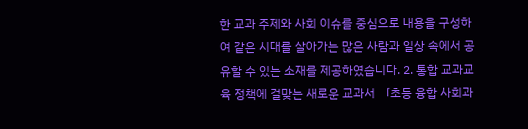한 교과 주제와 사회 이슈를 중심으로 내용을 구성하여 같은 시대를 살아가는 많은 사람과 일상 속에서 공유할 수 있는 소재를 제공하였습니다. 2. 통합 교과교육 정책에 걸맞는 새로운 교과서 「초등 융합 사회과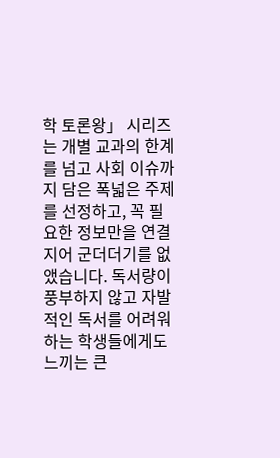학 토론왕」 시리즈는 개별 교과의 한계를 넘고 사회 이슈까지 담은 폭넓은 주제를 선정하고, 꼭 필요한 정보만을 연결지어 군더더기를 없앴습니다. 독서량이 풍부하지 않고 자발적인 독서를 어려워하는 학생들에게도 느끼는 큰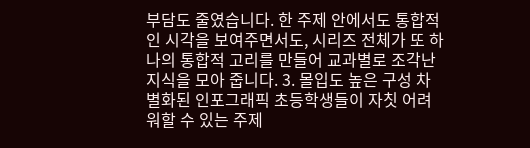부담도 줄였습니다. 한 주제 안에서도 통합적인 시각을 보여주면서도, 시리즈 전체가 또 하나의 통합적 고리를 만들어 교과별로 조각난 지식을 모아 줍니다. 3. 몰입도 높은 구성 차별화된 인포그래픽 초등학생들이 자칫 어려워할 수 있는 주제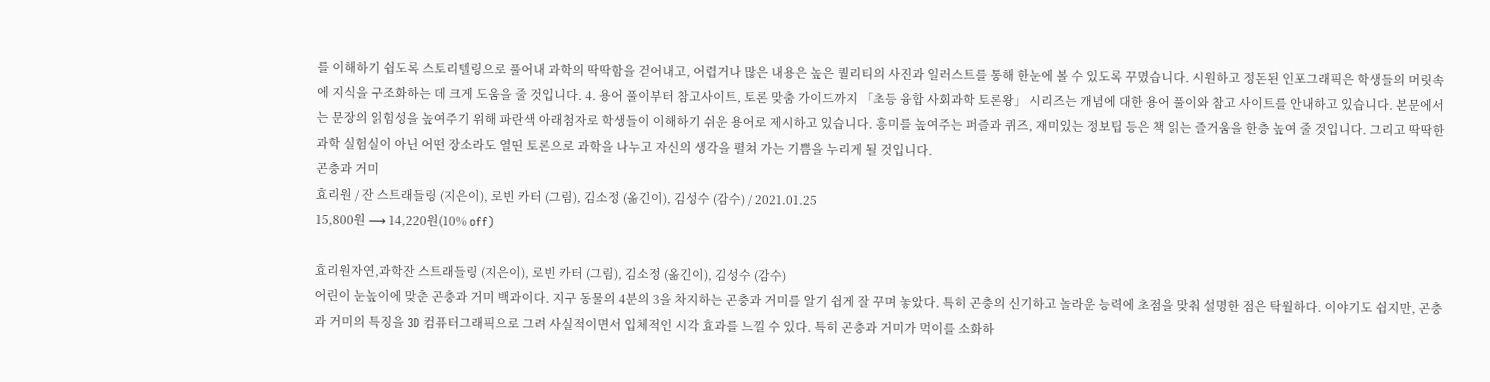를 이해하기 쉽도록 스토리텔링으로 풀어내 과학의 딱딱함을 걷어내고, 어렵거나 많은 내용은 높은 퀄리티의 사진과 일러스트를 통해 한눈에 볼 수 있도록 꾸몄습니다. 시원하고 정돈된 인포그래픽은 학생들의 머릿속에 지식을 구조화하는 데 크게 도움을 줄 것입니다. 4. 용어 풀이부터 참고사이트, 토론 맞춤 가이드까지 「초등 융합 사회과학 토론왕」 시리즈는 개념에 대한 용어 풀이와 참고 사이트를 안내하고 있습니다. 본문에서는 문장의 읽힘성을 높여주기 위해 파란색 아래첨자로 학생들이 이해하기 쉬운 용어로 제시하고 있습니다. 흥미를 높여주는 퍼즐과 퀴즈, 재미있는 정보팁 등은 책 읽는 즐거움을 한층 높여 줄 것입니다. 그리고 딱딱한 과학 실험실이 아닌 어떤 장소라도 열띤 토론으로 과학을 나누고 자신의 생각을 펼쳐 가는 기쁨을 누리게 될 것입니다.
곤충과 거미
효리원 / 잔 스트래들링 (지은이), 로빈 카터 (그림), 김소정 (옮긴이), 김성수 (감수) / 2021.01.25
15,800원 ⟶ 14,220원(10% off)

효리원자연,과학잔 스트래들링 (지은이), 로빈 카터 (그림), 김소정 (옮긴이), 김성수 (감수)
어린이 눈높이에 맞춘 곤충과 거미 백과이다. 지구 동물의 4분의 3을 차지하는 곤충과 거미를 알기 쉽게 잘 꾸며 놓았다. 특히 곤충의 신기하고 놀라운 능력에 초점을 맞춰 설명한 점은 탁월하다. 이야기도 쉽지만, 곤충과 거미의 특징을 3D 컴퓨터그래픽으로 그려 사실적이면서 입체적인 시각 효과를 느낄 수 있다. 특히 곤충과 거미가 먹이를 소화하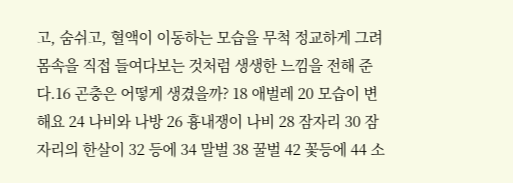고, 숨쉬고, 혈액이 이동하는 모습을 무척 정교하게 그려 몸속을 직접 들여다보는 것처럼 생생한 느낌을 전해 준다.16 곤충은 어떻게 생겼을까? 18 애벌레 20 모습이 변해요 24 나비와 나방 26 흉내쟁이 나비 28 잠자리 30 잠자리의 한살이 32 등에 34 말벌 38 꿀벌 42 꽃등에 44 소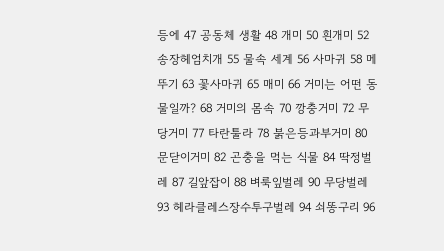등에 47 공동체 생활 48 개미 50 흰개미 52 송장헤엄치개 55 물속 세계 56 사마귀 58 메뚜기 63 꽃사마귀 65 매미 66 거미는 어떤 동물일까? 68 거미의 몸속 70 깡충거미 72 무당거미 77 타란툴라 78 붉은등과부거미 80 문닫이거미 82 곤충을 먹는 식물 84 딱정벌레 87 길앞잡이 88 벼룩잎벌레 90 무당벌레 93 헤라클레스장수투구벌레 94 쇠똥구리 96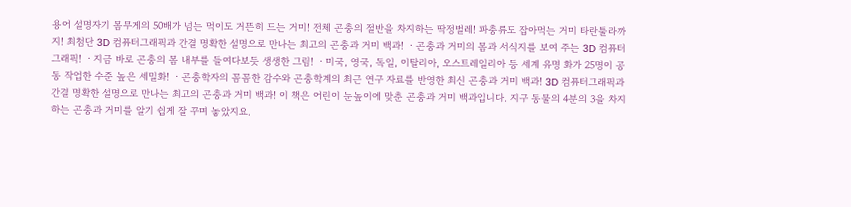용어 설명자기 몸무게의 50배가 넘는 먹이도 거뜬히 드는 거미! 전체 곤충의 절반을 차지하는 딱정벌레! 파충류도 잡아먹는 거미 타란툴라까지! 최첨단 3D 컴퓨터그래픽과 간결 명확한 설명으로 만나는 최고의 곤충과 거미 백과! ㆍ곤충과 거미의 몸과 서식지를 보여 주는 3D 컴퓨터그래픽! ㆍ지금 바로 곤충의 몸 내부를 들여다보듯 생생한 그림! ㆍ미국, 영국, 독일, 이탈리아, 오스트레일리아 등 세계 유명 화가 25명이 공동 작업한 수준 높은 세밀화! ㆍ곤충학자의 꼼꼼한 감수와 곤충학계의 최근 연구 자료를 반영한 최신 곤충과 거미 백과! 3D 컴퓨터그래픽과 간결 명확한 설명으로 만나는 최고의 곤충과 거미 백과! 이 책은 어린이 눈높이에 맞춘 곤충과 거미 백과입니다. 지구 동물의 4분의 3을 차지하는 곤충과 거미를 알기 쉽게 잘 꾸며 놓았지요.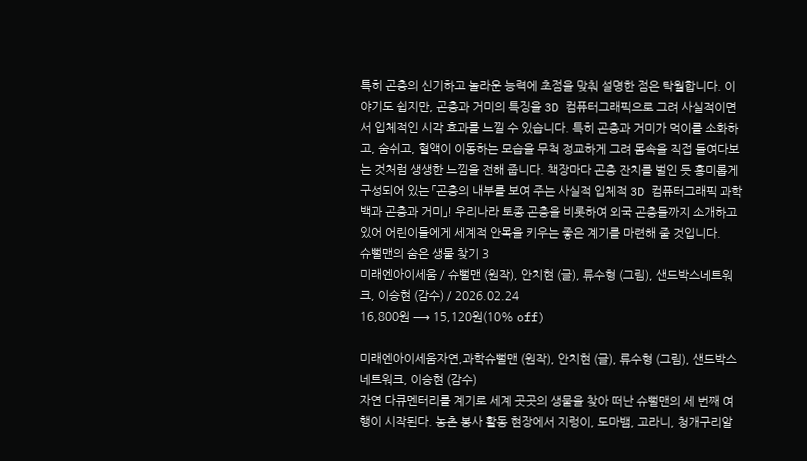특히 곤충의 신기하고 놀라운 능력에 초점을 맞춰 설명한 점은 탁월합니다. 이야기도 쉽지만, 곤충과 거미의 특징을 3D 컴퓨터그래픽으로 그려 사실적이면서 입체적인 시각 효과를 느낄 수 있습니다. 특히 곤충과 거미가 먹이를 소화하고, 숨쉬고, 혈액이 이동하는 모습을 무척 정교하게 그려 몸속을 직접 들여다보는 것처럼 생생한 느낌을 전해 줍니다. 책장마다 곤충 잔치를 벌인 듯 흥미롭게 구성되어 있는 「곤충의 내부를 보여 주는 사실적 입체적 3D 컴퓨터그래픽 과학 백과 곤충과 거미」! 우리나라 토종 곤충을 비롯하여 외국 곤충들까지 소개하고 있어 어린이들에게 세계적 안목을 키우는 좋은 계기를 마련해 줄 것입니다.
슈뻘맨의 숨은 생물 찾기 3
미래엔아이세움 / 슈뻘맨 (원작), 안치현 (글), 류수형 (그림), 샌드박스네트워크, 이승현 (감수) / 2026.02.24
16,800원 ⟶ 15,120원(10% off)

미래엔아이세움자연,과학슈뻘맨 (원작), 안치현 (글), 류수형 (그림), 샌드박스네트워크, 이승현 (감수)
자연 다큐멘터리를 계기로 세계 곳곳의 생물을 찾아 떠난 슈뻘맨의 세 번째 여행이 시작된다. 농촌 봉사 활동 현장에서 지렁이, 도마뱀, 고라니, 청개구리알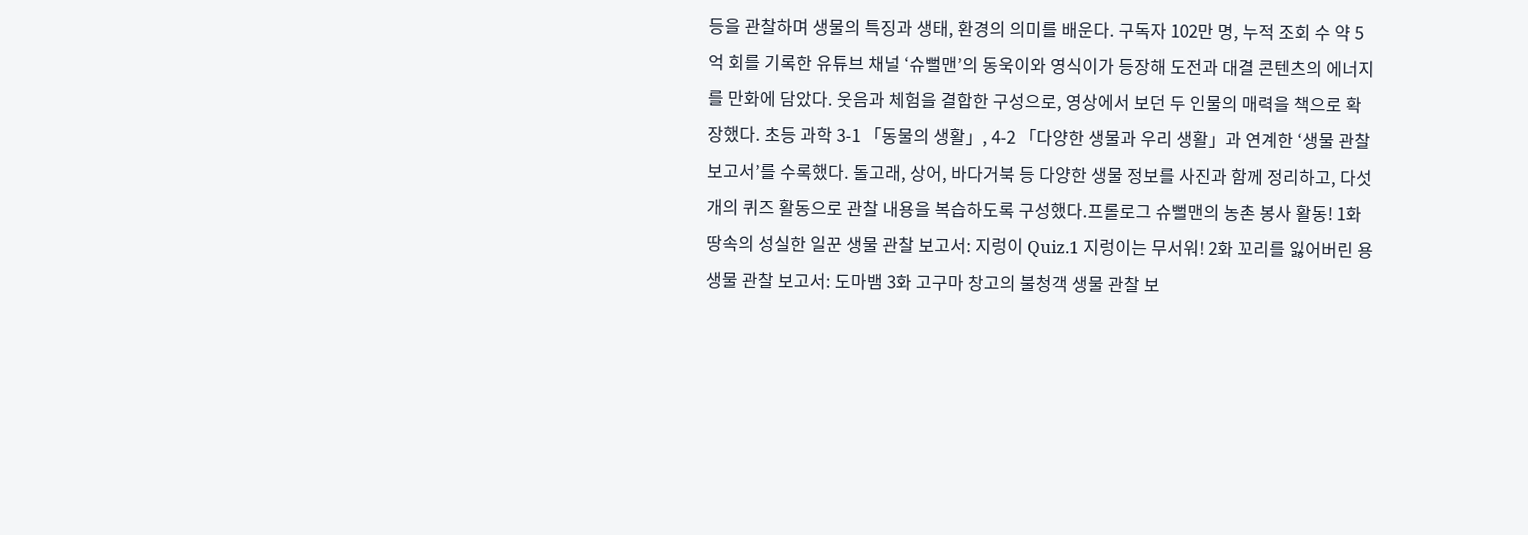등을 관찰하며 생물의 특징과 생태, 환경의 의미를 배운다. 구독자 102만 명, 누적 조회 수 약 5억 회를 기록한 유튜브 채널 ‘슈뻘맨’의 동욱이와 영식이가 등장해 도전과 대결 콘텐츠의 에너지를 만화에 담았다. 웃음과 체험을 결합한 구성으로, 영상에서 보던 두 인물의 매력을 책으로 확장했다. 초등 과학 3-1 「동물의 생활」, 4-2 「다양한 생물과 우리 생활」과 연계한 ‘생물 관찰 보고서’를 수록했다. 돌고래, 상어, 바다거북 등 다양한 생물 정보를 사진과 함께 정리하고, 다섯 개의 퀴즈 활동으로 관찰 내용을 복습하도록 구성했다.프롤로그 슈뻘맨의 농촌 봉사 활동! 1화 땅속의 성실한 일꾼 생물 관찰 보고서: 지렁이 Quiz.1 지렁이는 무서워! 2화 꼬리를 잃어버린 용 생물 관찰 보고서: 도마뱀 3화 고구마 창고의 불청객 생물 관찰 보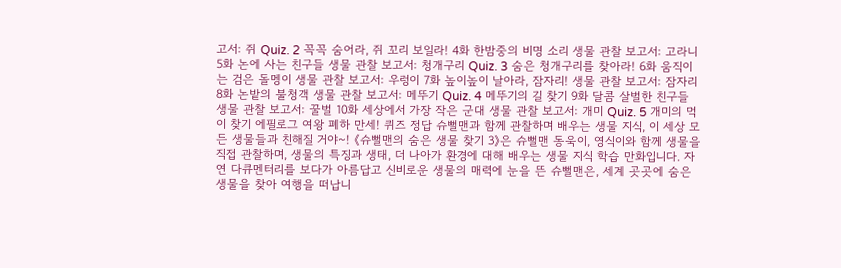고서: 쥐 Quiz. 2 꼭꼭 숨어라, 쥐 꼬리 보일라! 4화 한밤중의 비명 소리 생물 관찰 보고서: 고라니 5화 논에 사는 친구들 생물 관찰 보고서: 청개구리 Quiz. 3 숨은 청개구리를 찾아라! 6화 움직이는 검은 돌멩이 생물 관찰 보고서: 우렁이 7화 높이높이 날아라, 잠자리! 생물 관찰 보고서: 잠자리 8화 논밭의 불청객 생물 관찰 보고서: 메뚜기 Quiz. 4 메뚜기의 길 찾기 9화 달콤 살벌한 친구들 생물 관찰 보고서: 꿀벌 10화 세상에서 가장 작은 군대 생물 관찰 보고서: 개미 Quiz. 5 개미의 먹이 찾기 에필로그 여왕 폐하 만세! 퀴즈 정답 슈뻘맨과 함께 관찰하며 배우는 생물 지식, 이 세상 모든 생물들과 친해질 거야~! 《슈뻘맨의 숨은 생물 찾기 3》은 슈뻘맨 동욱이, 영식이와 함께 생물을 직접 관찰하며, 생물의 특징과 생태, 더 나아가 환경에 대해 배우는 생물 지식 학습 만화입니다. 자연 다큐멘터리를 보다가 아름답고 신비로운 생물의 매력에 눈을 뜬 슈뻘맨은, 세계 곳곳에 숨은 생물을 찾아 여행을 떠납니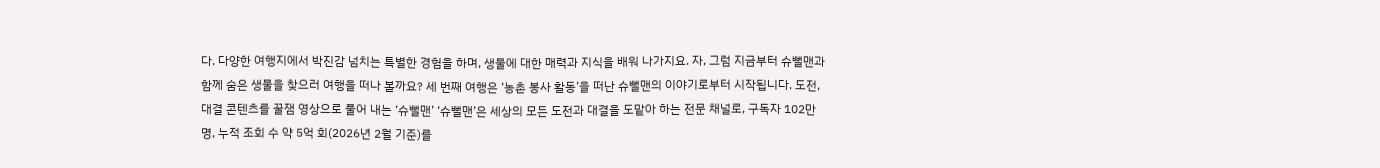다. 다양한 여행지에서 박진감 넘치는 특별한 경험을 하며, 생물에 대한 매력과 지식을 배워 나가지요. 자, 그럼 지금부터 슈뻘맨과 함께 숨은 생물을 찾으러 여행을 떠나 볼까요? 세 번째 여행은 ‘농촌 봉사 활동’을 떠난 슈뻘맨의 이야기로부터 시작됩니다. 도전, 대결 콘텐츠를 꿀잼 영상으로 풀어 내는 ‘슈뻘맨’ ‘슈뻘맨’은 세상의 모든 도전과 대결을 도맡아 하는 전문 채널로, 구독자 102만 명, 누적 조회 수 약 5억 회(2026년 2월 기준)를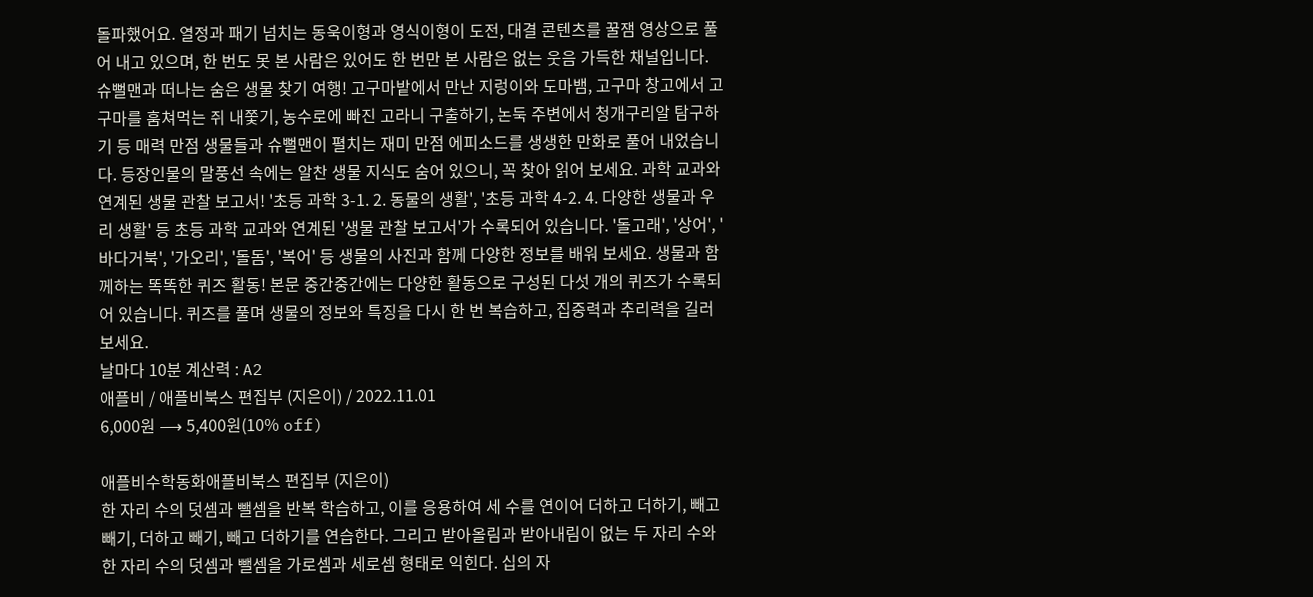돌파했어요. 열정과 패기 넘치는 동욱이형과 영식이형이 도전, 대결 콘텐츠를 꿀잼 영상으로 풀어 내고 있으며, 한 번도 못 본 사람은 있어도 한 번만 본 사람은 없는 웃음 가득한 채널입니다. 슈뻘맨과 떠나는 숨은 생물 찾기 여행! 고구마밭에서 만난 지렁이와 도마뱀, 고구마 창고에서 고구마를 훔쳐먹는 쥐 내쫓기, 농수로에 빠진 고라니 구출하기, 논둑 주변에서 청개구리알 탐구하기 등 매력 만점 생물들과 슈뻘맨이 펼치는 재미 만점 에피소드를 생생한 만화로 풀어 내었습니다. 등장인물의 말풍선 속에는 알찬 생물 지식도 숨어 있으니, 꼭 찾아 읽어 보세요. 과학 교과와 연계된 생물 관찰 보고서! '초등 과학 3-1. 2. 동물의 생활', '초등 과학 4-2. 4. 다양한 생물과 우리 생활' 등 초등 과학 교과와 연계된 '생물 관찰 보고서'가 수록되어 있습니다. '돌고래', '상어', '바다거북', '가오리', '돌돔', '복어' 등 생물의 사진과 함께 다양한 정보를 배워 보세요. 생물과 함께하는 똑똑한 퀴즈 활동! 본문 중간중간에는 다양한 활동으로 구성된 다섯 개의 퀴즈가 수록되어 있습니다. 퀴즈를 풀며 생물의 정보와 특징을 다시 한 번 복습하고, 집중력과 추리력을 길러 보세요.
날마다 10분 계산력 : A2
애플비 / 애플비북스 편집부 (지은이) / 2022.11.01
6,000원 ⟶ 5,400원(10% off)

애플비수학동화애플비북스 편집부 (지은이)
한 자리 수의 덧셈과 뺄셈을 반복 학습하고, 이를 응용하여 세 수를 연이어 더하고 더하기, 빼고 빼기, 더하고 빼기, 빼고 더하기를 연습한다. 그리고 받아올림과 받아내림이 없는 두 자리 수와 한 자리 수의 덧셈과 뺄셈을 가로셈과 세로셈 형태로 익힌다. 십의 자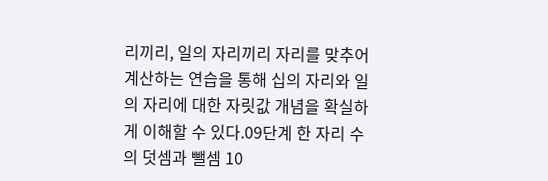리끼리, 일의 자리끼리 자리를 맞추어 계산하는 연습을 통해 십의 자리와 일의 자리에 대한 자릿값 개념을 확실하게 이해할 수 있다.09단계 한 자리 수의 덧셈과 뺄셈 10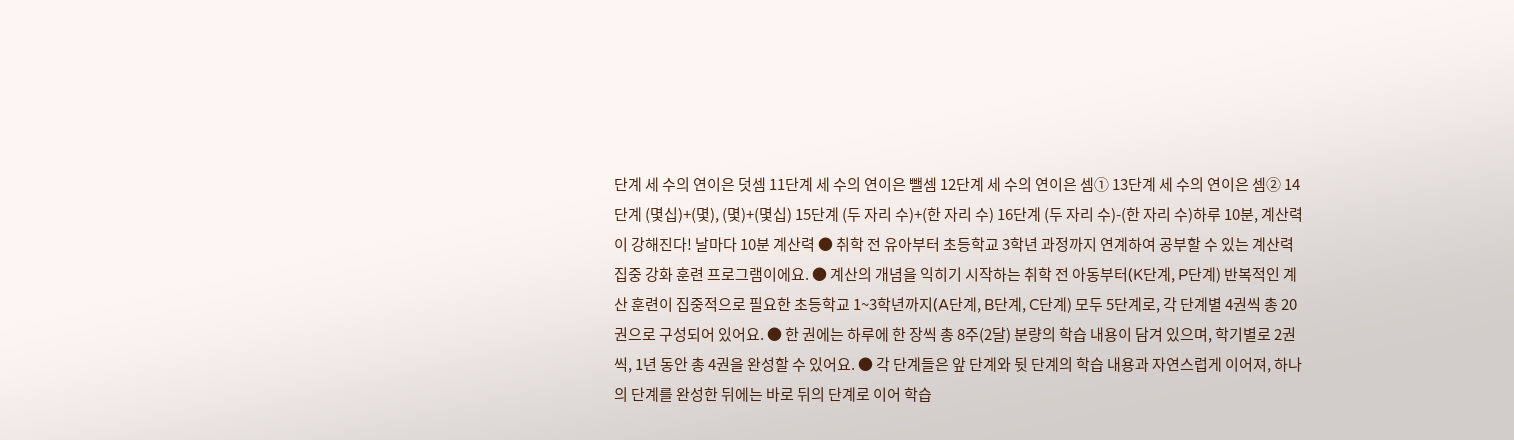단계 세 수의 연이은 덧셈 11단계 세 수의 연이은 뺄셈 12단계 세 수의 연이은 셈① 13단계 세 수의 연이은 셈② 14단계 (몇십)+(몇), (몇)+(몇십) 15단계 (두 자리 수)+(한 자리 수) 16단계 (두 자리 수)-(한 자리 수)하루 10분, 계산력이 강해진다! 날마다 10분 계산력 ● 취학 전 유아부터 초등학교 3학년 과정까지 연계하여 공부할 수 있는 계산력 집중 강화 훈련 프로그램이에요. ● 계산의 개념을 익히기 시작하는 취학 전 아동부터(K단계, P단계) 반복적인 계산 훈련이 집중적으로 필요한 초등학교 1~3학년까지(A단계, B단계, C단계) 모두 5단계로, 각 단계별 4권씩 총 20권으로 구성되어 있어요. ● 한 권에는 하루에 한 장씩 총 8주(2달) 분량의 학습 내용이 담겨 있으며, 학기별로 2권씩, 1년 동안 총 4권을 완성할 수 있어요. ● 각 단계들은 앞 단계와 뒷 단계의 학습 내용과 자연스럽게 이어져, 하나의 단계를 완성한 뒤에는 바로 뒤의 단계로 이어 학습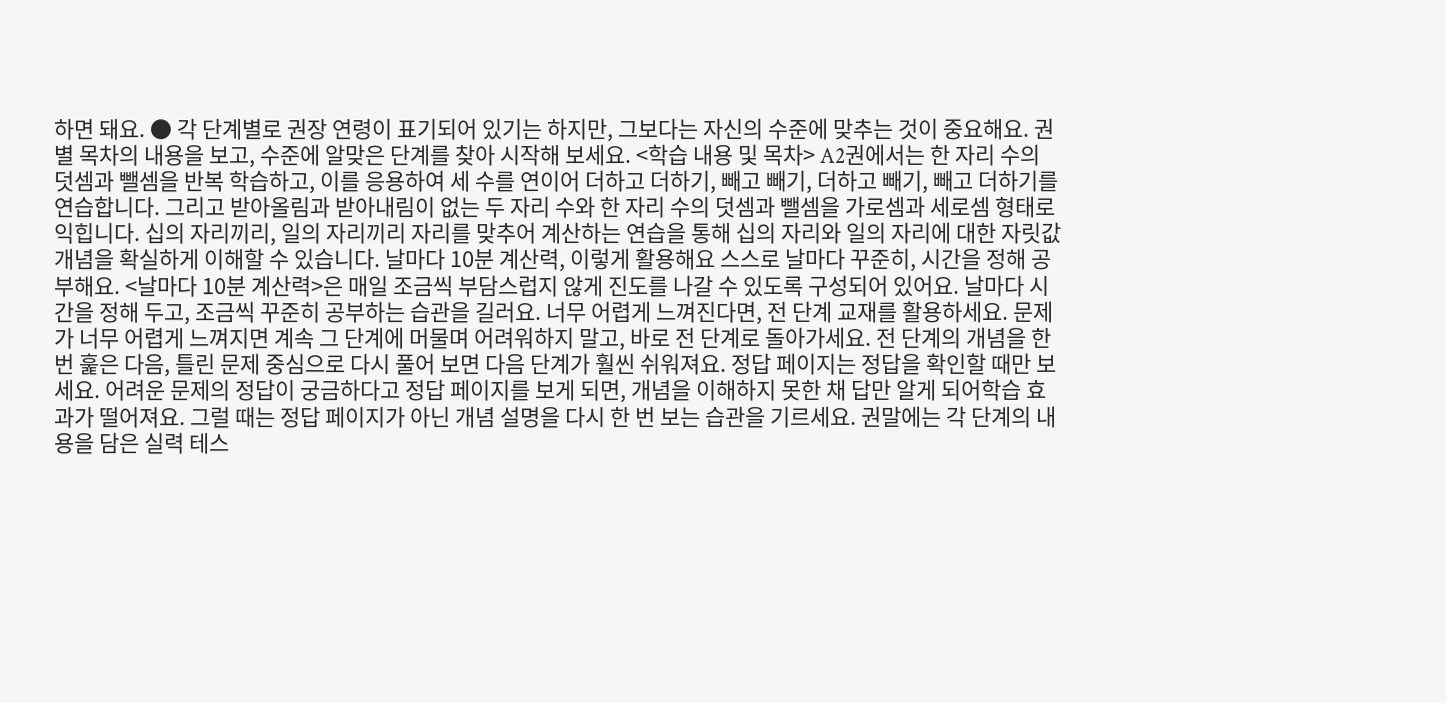하면 돼요. ● 각 단계별로 권장 연령이 표기되어 있기는 하지만, 그보다는 자신의 수준에 맞추는 것이 중요해요. 권별 목차의 내용을 보고, 수준에 알맞은 단계를 찾아 시작해 보세요. <학습 내용 및 목차> A2권에서는 한 자리 수의 덧셈과 뺄셈을 반복 학습하고, 이를 응용하여 세 수를 연이어 더하고 더하기, 빼고 빼기, 더하고 빼기, 빼고 더하기를 연습합니다. 그리고 받아올림과 받아내림이 없는 두 자리 수와 한 자리 수의 덧셈과 뺄셈을 가로셈과 세로셈 형태로 익힙니다. 십의 자리끼리, 일의 자리끼리 자리를 맞추어 계산하는 연습을 통해 십의 자리와 일의 자리에 대한 자릿값 개념을 확실하게 이해할 수 있습니다. 날마다 10분 계산력, 이렇게 활용해요 스스로 날마다 꾸준히, 시간을 정해 공부해요. <날마다 10분 계산력>은 매일 조금씩 부담스럽지 않게 진도를 나갈 수 있도록 구성되어 있어요. 날마다 시간을 정해 두고, 조금씩 꾸준히 공부하는 습관을 길러요. 너무 어렵게 느껴진다면, 전 단계 교재를 활용하세요. 문제가 너무 어렵게 느껴지면 계속 그 단계에 머물며 어려워하지 말고, 바로 전 단계로 돌아가세요. 전 단계의 개념을 한 번 훑은 다음, 틀린 문제 중심으로 다시 풀어 보면 다음 단계가 훨씬 쉬워져요. 정답 페이지는 정답을 확인할 때만 보세요. 어려운 문제의 정답이 궁금하다고 정답 페이지를 보게 되면, 개념을 이해하지 못한 채 답만 알게 되어학습 효과가 떨어져요. 그럴 때는 정답 페이지가 아닌 개념 설명을 다시 한 번 보는 습관을 기르세요. 권말에는 각 단계의 내용을 담은 실력 테스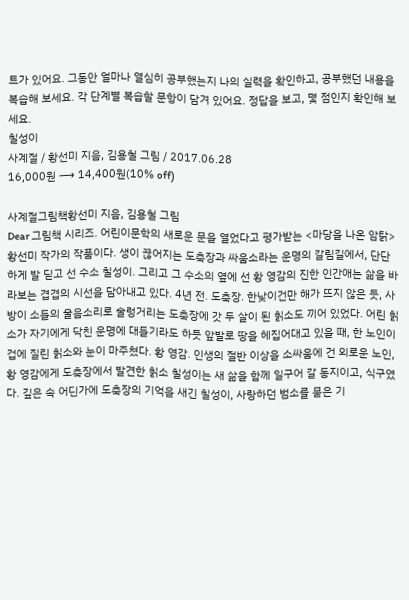트가 있어요. 그동안 얼마나 열심히 공부했는지 나의 실력을 확인하고, 공부했던 내용을 복습해 보세요. 각 단계별 복습할 문항이 담겨 있어요. 정답을 보고, 몇 점인지 확인해 보세요.
칠성이
사계절 / 황선미 지음, 김용철 그림 / 2017.06.28
16,000원 ⟶ 14,400원(10% off)

사계절그림책황선미 지음, 김용철 그림
Dear 그림책 시리즈. 어린이문학의 새로운 문을 열었다고 평가받는 <마당을 나온 암탉> 황선미 작가의 작품이다. 생이 끊어지는 도축장과 싸움소라는 운명의 갈림길에서, 단단하게 발 딛고 선 수소 칠성이. 그리고 그 수소의 옆에 선 황 영감의 진한 인간애는 삶을 바라보는 겹겹의 시선을 담아내고 있다. 4년 전. 도축장. 한낮이건만 해가 뜨지 않은 듯, 사방이 소들의 울음소리로 술렁거리는 도축장에 갓 두 살이 된 칡소도 끼어 있었다. 어린 칡소가 자기에게 닥친 운명에 대들기라도 하듯 앞발로 땅을 헤집어대고 있을 때, 한 노인이 겁에 질린 칡소와 눈이 마주쳤다. 황 영감. 인생의 절반 이상을 소싸움에 건 외로운 노인, 황 영감에게 도축장에서 발견한 칡소 칠성이는 새 삶을 함께 일구어 갈 동지이고, 식구였다. 깊은 속 어딘가에 도축장의 기억을 새긴 칠성이, 사랑하던 범소를 묻은 기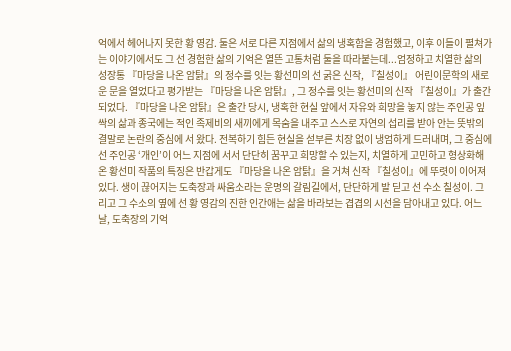억에서 헤어나지 못한 황 영감. 둘은 서로 다른 지점에서 삶의 냉혹함을 경험했고, 이후 이들이 펼쳐가는 이야기에서도 그 선 경험한 삶의 기억은 열뜬 고통처럼 둘을 따라붙는데...엄정하고 치열한 삶의 성장통 『마당을 나온 암탉』의 정수를 잇는 황선미의 선 굵은 신작, 『칠성이』 어린이문학의 새로운 문을 열었다고 평가받는 『마당을 나온 암탉』, 그 정수를 잇는 황선미의 신작 『칠성이』가 출간되었다. 『마당을 나온 암탉』은 출간 당시, 냉혹한 현실 앞에서 자유와 희망을 놓지 않는 주인공 잎싹의 삶과 종국에는 적인 족제비의 새끼에게 목숨을 내주고 스스로 자연의 섭리를 받아 안는 뜻밖의 결말로 논란의 중심에 서 왔다. 전복하기 힘든 현실을 섣부른 치장 없이 냉엄하게 드러내며, 그 중심에 선 주인공 ‘개인’이 어느 지점에 서서 단단히 꿈꾸고 희망할 수 있는지, 치열하게 고민하고 형상화해 온 황선미 작품의 특징은 반갑게도 『마당을 나온 암탉』을 거쳐 신작 『칠성이』에 뚜렷이 이어져 있다. 생이 끊어지는 도축장과 싸움소라는 운명의 갈림길에서, 단단하게 발 딛고 선 수소 칠성이. 그리고 그 수소의 옆에 선 황 영감의 진한 인간애는 삶을 바라보는 겹겹의 시선을 담아내고 있다. 어느 날, 도축장의 기억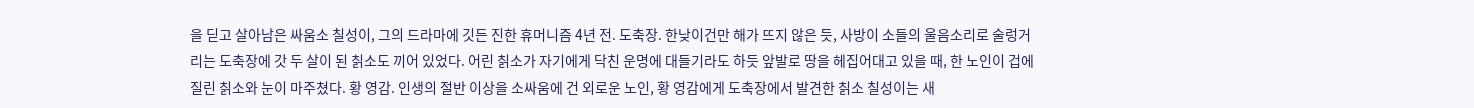을 딛고 살아남은 싸움소 칠성이, 그의 드라마에 깃든 진한 휴머니즘 4년 전. 도축장. 한낮이건만 해가 뜨지 않은 듯, 사방이 소들의 울음소리로 술렁거리는 도축장에 갓 두 살이 된 칡소도 끼어 있었다. 어린 칡소가 자기에게 닥친 운명에 대들기라도 하듯 앞발로 땅을 헤집어대고 있을 때, 한 노인이 겁에 질린 칡소와 눈이 마주쳤다. 황 영감. 인생의 절반 이상을 소싸움에 건 외로운 노인, 황 영감에게 도축장에서 발견한 칡소 칠성이는 새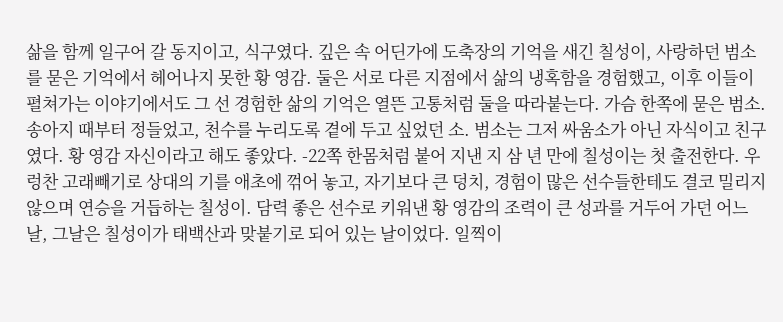삶을 함께 일구어 갈 동지이고, 식구였다. 깊은 속 어딘가에 도축장의 기억을 새긴 칠성이, 사랑하던 범소를 묻은 기억에서 헤어나지 못한 황 영감. 둘은 서로 다른 지점에서 삶의 냉혹함을 경험했고, 이후 이들이 펼쳐가는 이야기에서도 그 선 경험한 삶의 기억은 열뜬 고통처럼 둘을 따라붙는다. 가슴 한쪽에 묻은 범소. 송아지 때부터 정들었고, 천수를 누리도록 곁에 두고 싶었던 소. 범소는 그저 싸움소가 아닌 자식이고 친구였다. 황 영감 자신이라고 해도 좋았다. -22쪽 한몸처럼 붙어 지낸 지 삼 년 만에 칠성이는 첫 출전한다. 우렁찬 고래빼기로 상대의 기를 애초에 꺾어 놓고, 자기보다 큰 덩치, 경험이 많은 선수들한테도 결코 밀리지 않으며 연승을 거듭하는 칠성이. 담력 좋은 선수로 키워낸 황 영감의 조력이 큰 성과를 거두어 가던 어느 날, 그날은 칠성이가 태백산과 맞붙기로 되어 있는 날이었다. 일찍이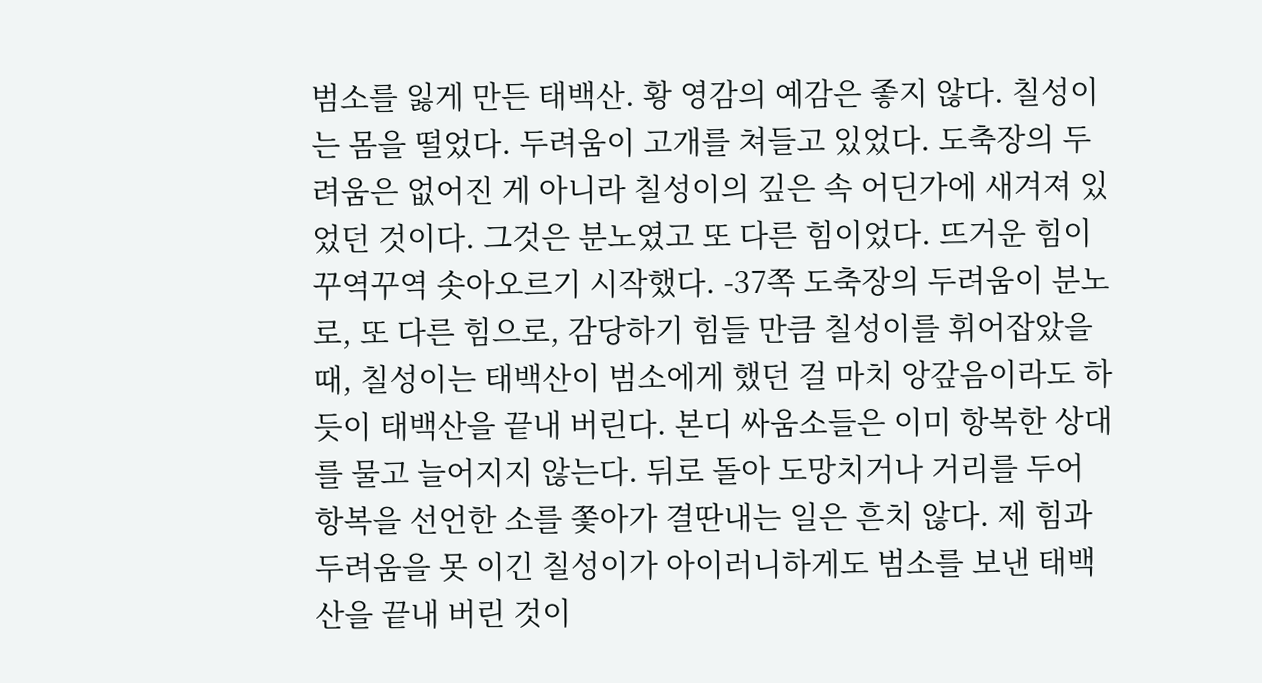범소를 잃게 만든 태백산. 황 영감의 예감은 좋지 않다. 칠성이는 몸을 떨었다. 두려움이 고개를 쳐들고 있었다. 도축장의 두려움은 없어진 게 아니라 칠성이의 깊은 속 어딘가에 새겨져 있었던 것이다. 그것은 분노였고 또 다른 힘이었다. 뜨거운 힘이 꾸역꾸역 솟아오르기 시작했다. -37쪽 도축장의 두려움이 분노로, 또 다른 힘으로, 감당하기 힘들 만큼 칠성이를 휘어잡았을 때, 칠성이는 태백산이 범소에게 했던 걸 마치 앙갚음이라도 하듯이 태백산을 끝내 버린다. 본디 싸움소들은 이미 항복한 상대를 물고 늘어지지 않는다. 뒤로 돌아 도망치거나 거리를 두어 항복을 선언한 소를 쫓아가 결딴내는 일은 흔치 않다. 제 힘과 두려움을 못 이긴 칠성이가 아이러니하게도 범소를 보낸 태백산을 끝내 버린 것이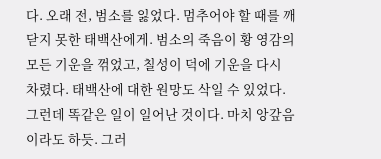다. 오래 전, 범소를 잃었다. 멈추어야 할 때를 깨닫지 못한 태백산에게. 범소의 죽음이 황 영감의 모든 기운을 꺾었고, 칠성이 덕에 기운을 다시 차렸다. 태백산에 대한 원망도 삭일 수 있었다. 그런데 똑같은 일이 일어난 것이다. 마치 앙갚음이라도 하듯. 그러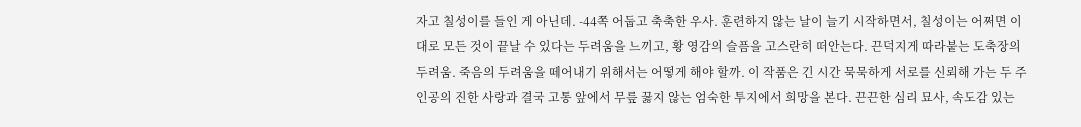자고 칠성이를 들인 게 아닌데. -44쪽 어둡고 축축한 우사. 훈련하지 않는 날이 늘기 시작하면서, 칠성이는 어쩌면 이대로 모든 것이 끝날 수 있다는 두려움을 느끼고, 황 영감의 슬픔을 고스란히 떠안는다. 끈덕지게 따라붙는 도축장의 두려움. 죽음의 두려움을 떼어내기 위해서는 어떻게 해야 할까. 이 작품은 긴 시간 묵묵하게 서로를 신뢰해 가는 두 주인공의 진한 사랑과 결국 고통 앞에서 무릎 꿇지 않는 엄숙한 투지에서 희망을 본다. 끈끈한 심리 묘사, 속도감 있는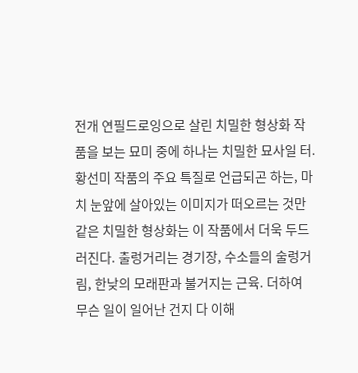전개 연필드로잉으로 살린 치밀한 형상화 작품을 보는 묘미 중에 하나는 치밀한 묘사일 터. 황선미 작품의 주요 특질로 언급되곤 하는, 마치 눈앞에 살아있는 이미지가 떠오르는 것만 같은 치밀한 형상화는 이 작품에서 더욱 두드러진다. 출렁거리는 경기장, 수소들의 술렁거림, 한낮의 모래판과 불거지는 근육. 더하여 무슨 일이 일어난 건지 다 이해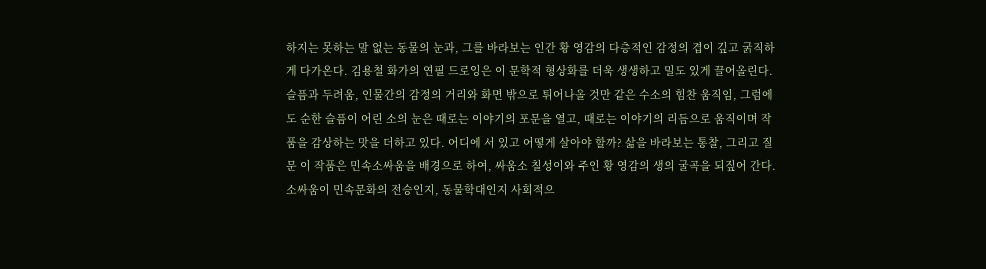하지는 못하는 말 없는 동물의 눈과, 그를 바라보는 인간 황 영감의 다층적인 감정의 겹이 깊고 굵직하게 다가온다. 김용철 화가의 연필 드로잉은 이 문학적 형상화를 더욱 생생하고 밀도 있게 끌어올린다. 슬픔과 두려움, 인물간의 감정의 거리와 화면 밖으로 튀어나올 것만 같은 수소의 힘찬 움직임, 그럼에도 순한 슬픔이 어린 소의 눈은 때로는 이야기의 포문을 열고, 때로는 이야기의 리듬으로 움직이며 작품을 감상하는 맛을 더하고 있다. 어디에 서 있고 어떻게 살아야 할까? 삶을 바라보는 통찰, 그리고 질문 이 작품은 민속소싸움을 배경으로 하여, 싸움소 칠성이와 주인 황 영감의 생의 굴곡을 되짚어 간다. 소싸움이 민속문화의 전승인지, 동물학대인지 사회적으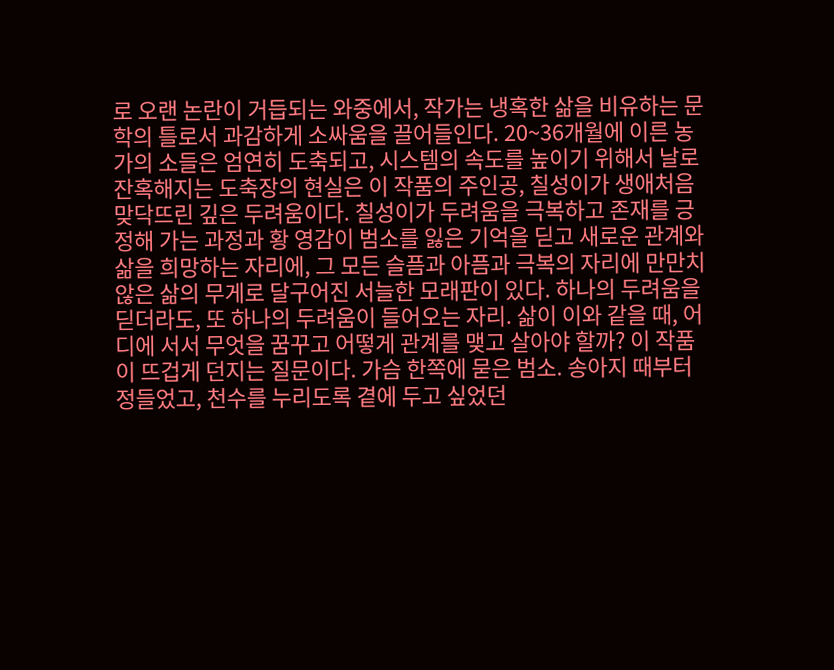로 오랜 논란이 거듭되는 와중에서, 작가는 냉혹한 삶을 비유하는 문학의 틀로서 과감하게 소싸움을 끌어들인다. 20~36개월에 이른 농가의 소들은 엄연히 도축되고, 시스템의 속도를 높이기 위해서 날로 잔혹해지는 도축장의 현실은 이 작품의 주인공, 칠성이가 생애처음 맞닥뜨린 깊은 두려움이다. 칠성이가 두려움을 극복하고 존재를 긍정해 가는 과정과 황 영감이 범소를 잃은 기억을 딛고 새로운 관계와 삶을 희망하는 자리에, 그 모든 슬픔과 아픔과 극복의 자리에 만만치 않은 삶의 무게로 달구어진 서늘한 모래판이 있다. 하나의 두려움을 딛더라도, 또 하나의 두려움이 들어오는 자리. 삶이 이와 같을 때, 어디에 서서 무엇을 꿈꾸고 어떻게 관계를 맺고 살아야 할까? 이 작품이 뜨겁게 던지는 질문이다. 가슴 한쪽에 묻은 범소. 송아지 때부터 정들었고, 천수를 누리도록 곁에 두고 싶었던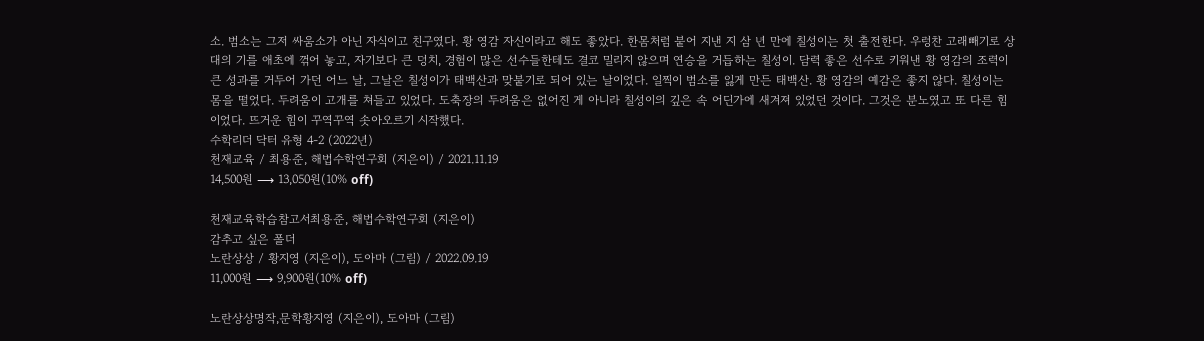소. 범소는 그저 싸움소가 아닌 자식이고 친구였다. 황 영감 자신이라고 해도 좋았다. 한몸처럼 붙어 지낸 지 삼 년 만에 칠성이는 첫 출전한다. 우렁찬 고래빼기로 상대의 기를 애초에 꺾어 놓고, 자기보다 큰 덩치, 경험이 많은 선수들한테도 결코 밀리지 않으며 연승을 거듭하는 칠성이. 담력 좋은 선수로 키워낸 황 영감의 조력이 큰 성과를 거두어 가던 어느 날, 그날은 칠성이가 태백산과 맞붙기로 되어 있는 날이었다. 일찍이 범소를 잃게 만든 태백산. 황 영감의 예감은 좋지 않다. 칠성이는 몸을 떨었다. 두려움이 고개를 쳐들고 있었다. 도축장의 두려움은 없어진 게 아니라 칠성이의 깊은 속 어딘가에 새겨져 있었던 것이다. 그것은 분노였고 또 다른 힘이었다. 뜨거운 힘이 꾸역꾸역 솟아오르기 시작했다.
수학리더 닥터 유형 4-2 (2022년)
천재교육 / 최용준, 해법수학연구회 (지은이) / 2021.11.19
14,500원 ⟶ 13,050원(10% off)

천재교육학습참고서최용준, 해법수학연구회 (지은이)
감추고 싶은 폴더
노란상상 / 황지영 (지은이), 도아마 (그림) / 2022.09.19
11,000원 ⟶ 9,900원(10% off)

노란상상명작,문학황지영 (지은이), 도아마 (그림)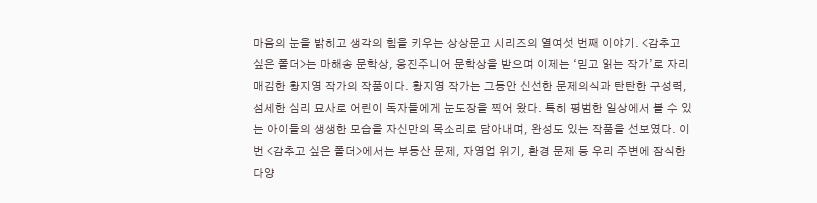마음의 눈을 밝히고 생각의 힘을 키우는 상상문고 시리즈의 열여섯 번째 이야기. <감추고 싶은 폴더>는 마해송 문학상, 웅진주니어 문학상을 받으며 이제는 ‘믿고 읽는 작가’로 자리매김한 황지영 작가의 작품이다. 황지영 작가는 그동안 신선한 문제의식과 탄탄한 구성력, 섬세한 심리 묘사로 어린이 독자들에게 눈도장을 찍어 왔다. 특히 평범한 일상에서 볼 수 있는 아이들의 생생한 모습을 자신만의 목소리로 담아내며, 완성도 있는 작품을 선보였다. 이번 <감추고 싶은 폴더>에서는 부동산 문제, 자영업 위기, 환경 문제 등 우리 주변에 잠식한 다양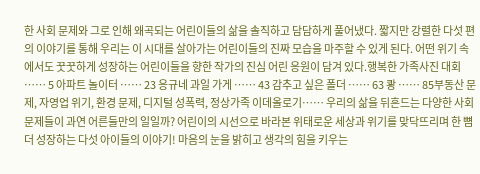한 사회 문제와 그로 인해 왜곡되는 어린이들의 삶을 솔직하고 담담하게 풀어냈다. 짧지만 강렬한 다섯 편의 이야기를 통해 우리는 이 시대를 살아가는 어린이들의 진짜 모습을 마주할 수 있게 된다. 어떤 위기 속에서도 꿋꿋하게 성장하는 어린이들을 향한 작가의 진심 어린 응원이 담겨 있다.행복한 가족사진 대회 …… 5 아파트 놀이터 …… 23 응규네 과일 가게 …… 43 감추고 싶은 폴더 …… 63 쾅 …… 85부동산 문제, 자영업 위기, 환경 문제, 디지털 성폭력, 정상가족 이데올로기…… 우리의 삶을 뒤흔드는 다양한 사회 문제들이 과연 어른들만의 일일까? 어린이의 시선으로 바라본 위태로운 세상과 위기를 맞닥뜨리며 한 뼘 더 성장하는 다섯 아이들의 이야기! 마음의 눈을 밝히고 생각의 힘을 키우는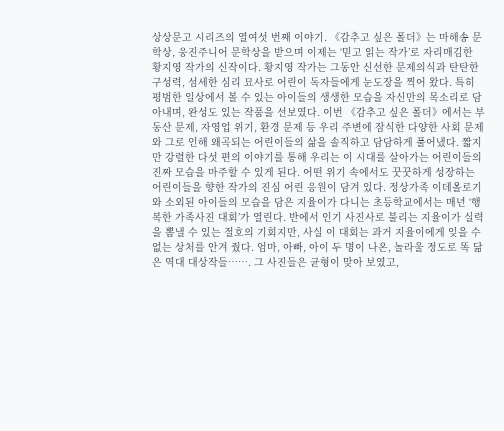상상문고 시리즈의 열여섯 번째 이야기. 《감추고 싶은 폴더》는 마해송 문학상, 웅진주니어 문학상을 받으며 이제는 ‘믿고 읽는 작가’로 자리매김한 황지영 작가의 신작이다. 황지영 작가는 그동안 신선한 문제의식과 탄탄한 구성력, 섬세한 심리 묘사로 어린이 독자들에게 눈도장을 찍어 왔다. 특히 평범한 일상에서 볼 수 있는 아이들의 생생한 모습을 자신만의 목소리로 담아내며, 완성도 있는 작품을 선보였다. 이번 《감추고 싶은 폴더》에서는 부동산 문제, 자영업 위기, 환경 문제 등 우리 주변에 잠식한 다양한 사회 문제와 그로 인해 왜곡되는 어린이들의 삶을 솔직하고 담담하게 풀어냈다. 짧지만 강렬한 다섯 편의 이야기를 통해 우리는 이 시대를 살아가는 어린이들의 진짜 모습을 마주할 수 있게 된다. 어떤 위기 속에서도 꿋꿋하게 성장하는 어린이들을 향한 작가의 진심 어린 응원이 담겨 있다. 정상가족 이데올로기와 소외된 아이들의 모습을 담은 지율이가 다니는 초등학교에서는 매년 ‘행복한 가족사진 대회’가 열린다. 반에서 인기 사진사로 불리는 지율이가 실력을 뽐낼 수 있는 절호의 기회지만, 사실 이 대회는 과거 지율이에게 잊을 수 없는 상처를 안겨 줬다. 엄마, 아빠, 아이 두 명이 나온, 놀라울 정도로 똑 닮은 역대 대상작들……. 그 사진들은 균형이 맞아 보였고,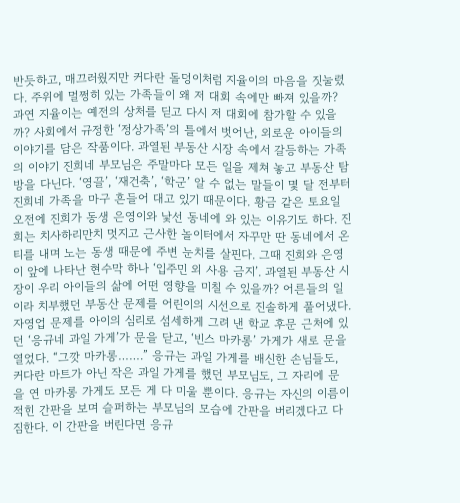반듯하고, 매끄러웠지만 커다란 돌덩이처럼 지율이의 마음을 짓눌렸다. 주위에 멀쩡히 있는 가족들이 왜 저 대회 속에만 빠져 있을까? 과연 지율이는 예전의 상처를 딛고 다시 저 대회에 참가할 수 있을까? 사회에서 규정한 ‘정상가족’의 틀에서 벗어난, 외로운 아이들의 이야기를 담은 작품이다. 과열된 부동산 시장 속에서 갈등하는 가족의 이야기 진희네 부모님은 주말마다 모든 일을 제쳐 놓고 부동산 탐방을 다닌다. ‘영끌’, ‘재건축’, ‘학군’ 알 수 없는 말들이 몇 달 전부터 진희네 가족을 마구 흔들어 대고 있기 때문이다. 황금 같은 토요일 오전에 진희가 동생 은영이와 낯선 동네에 와 있는 이유기도 하다. 진희는 치사하리만치 멋지고 근사한 놀이터에서 자꾸만 딴 동네에서 온 티를 내며 노는 동생 때문에 주변 눈치를 살핀다. 그때 진희와 은영이 앞에 나타난 현수막 하나 ‘입주민 외 사용 금지’. 과열된 부동산 시장이 우리 아이들의 삶에 어떤 영향을 미칠 수 있을까? 어른들의 일이라 치부했던 부동산 문제를 어린이의 시선으로 진솔하게 풀어냈다. 자영업 문제를 아이의 심리로 섬세하게 그려 낸 학교 후문 근처에 있던 ‘응규네 과일 가게’가 문을 닫고, ‘빈스 마카롱’ 가게가 새로 문을 열었다. “그깟 마카롱…….” 응규는 과일 가게를 배신한 손님들도, 커다란 마트가 아닌 작은 과일 가게를 했던 부모님도, 그 자리에 문을 연 마카롱 가게도 모든 게 다 미울 뿐이다. 응규는 자신의 이름이 적힌 간판을 보며 슬퍼하는 부모님의 모습에 간판을 버리겠다고 다짐한다. 이 간판을 버린다면 응규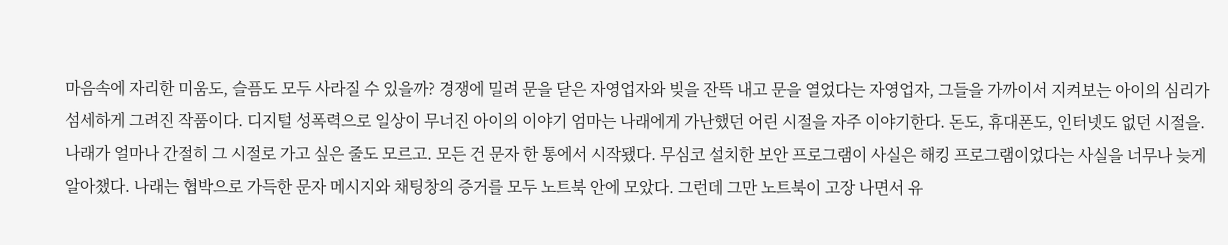마음속에 자리한 미움도, 슬픔도 모두 사라질 수 있을까? 경쟁에 밀려 문을 닫은 자영업자와 빚을 잔뜩 내고 문을 열었다는 자영업자, 그들을 가까이서 지켜보는 아이의 심리가 섬세하게 그려진 작품이다. 디지털 성폭력으로 일상이 무너진 아이의 이야기 엄마는 나래에게 가난했던 어린 시절을 자주 이야기한다. 돈도, 휴대폰도, 인터넷도 없던 시절을. 나래가 얼마나 간절히 그 시절로 가고 싶은 줄도 모르고. 모든 건 문자 한 통에서 시작됐다. 무심코 설치한 보안 프로그램이 사실은 해킹 프로그램이었다는 사실을 너무나 늦게 알아챘다. 나래는 협박으로 가득한 문자 메시지와 채팅창의 증거를 모두 노트북 안에 모았다. 그런데 그만 노트북이 고장 나면서 유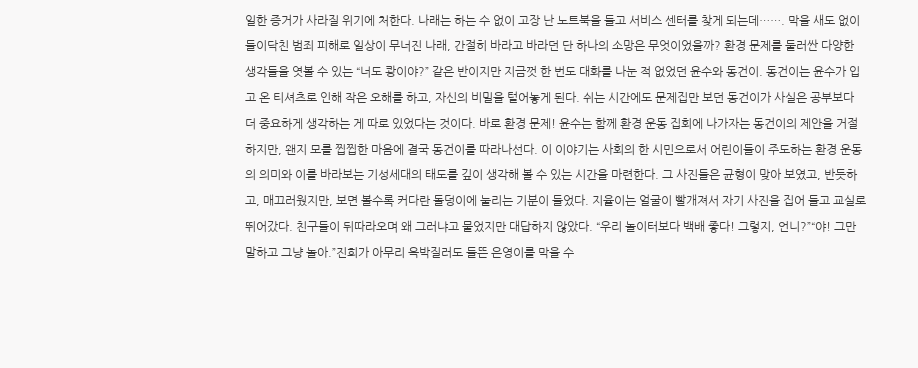일한 증거가 사라질 위기에 처한다. 나래는 하는 수 없이 고장 난 노트북을 들고 서비스 센터를 찾게 되는데……. 막을 새도 없이 들이닥친 범죄 피해로 일상이 무너진 나래, 간절히 바라고 바라던 단 하나의 소망은 무엇이었을까? 환경 문제를 둘러싼 다양한 생각들을 엿볼 수 있는 “너도 쾅이야?” 같은 반이지만 지금껏 한 번도 대화를 나눈 적 없었던 윤수와 동건이. 동건이는 윤수가 입고 온 티셔츠로 인해 작은 오해를 하고, 자신의 비밀을 털어놓게 된다. 쉬는 시간에도 문제집만 보던 동건이가 사실은 공부보다 더 중요하게 생각하는 게 따로 있었다는 것이다. 바로 환경 문제! 윤수는 함께 환경 운동 집회에 나가자는 동건이의 제안을 거절하지만, 왠지 모를 찝찝한 마음에 결국 동건이를 따라나선다. 이 이야기는 사회의 한 시민으로서 어린이들이 주도하는 환경 운동의 의미와 이를 바라보는 기성세대의 태도를 깊이 생각해 볼 수 있는 시간을 마련한다. 그 사진들은 균형이 맞아 보였고, 반듯하고, 매끄러웠지만, 보면 볼수록 커다란 돌덩이에 눌리는 기분이 들었다. 지율이는 얼굴이 빨개져서 자기 사진을 집어 들고 교실로 뛰어갔다. 친구들이 뒤따라오며 왜 그러냐고 물었지만 대답하지 않았다. “우리 놀이터보다 백배 좋다! 그렇지, 언니?”“야! 그만 말하고 그냥 놀아.”진희가 아무리 윽박질러도 들뜬 은영이를 막을 수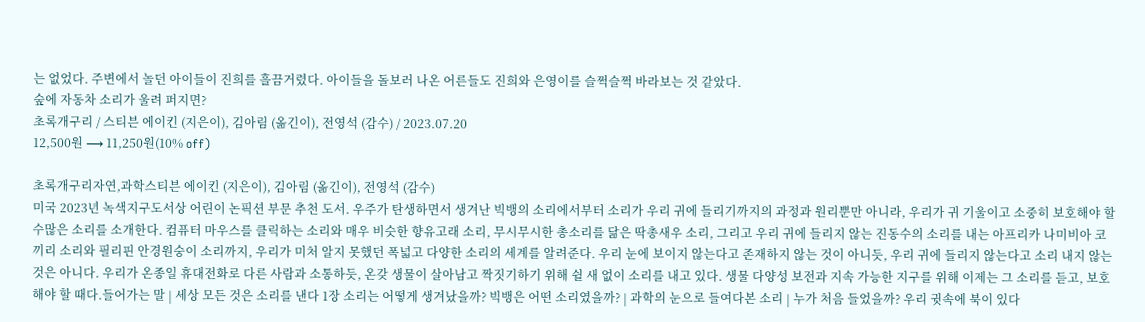는 없었다. 주변에서 놀던 아이들이 진희를 흘끔거렸다. 아이들을 돌보러 나온 어른들도 진희와 은영이를 슬쩍슬쩍 바라보는 것 같았다.
숲에 자동차 소리가 울려 퍼지면?
초록개구리 / 스티븐 에이킨 (지은이), 김아림 (옮긴이), 전영석 (감수) / 2023.07.20
12,500원 ⟶ 11,250원(10% off)

초록개구리자연,과학스티븐 에이킨 (지은이), 김아림 (옮긴이), 전영석 (감수)
미국 2023년 녹색지구도서상 어린이 논픽션 부문 추천 도서. 우주가 탄생하면서 생겨난 빅뱅의 소리에서부터 소리가 우리 귀에 들리기까지의 과정과 원리뿐만 아니라, 우리가 귀 기울이고 소중히 보호해야 할 수많은 소리를 소개한다. 컴퓨터 마우스를 클릭하는 소리와 매우 비슷한 향유고래 소리, 무시무시한 총소리를 닮은 딱총새우 소리, 그리고 우리 귀에 들리지 않는 진동수의 소리를 내는 아프리카 나미비아 코끼리 소리와 필리핀 안경원숭이 소리까지, 우리가 미처 알지 못했던 폭넓고 다양한 소리의 세계를 알려준다. 우리 눈에 보이지 않는다고 존재하지 않는 것이 아니듯, 우리 귀에 들리지 않는다고 소리 내지 않는 것은 아니다. 우리가 온종일 휴대전화로 다른 사람과 소통하듯, 온갖 생물이 살아남고 짝짓기하기 위해 쉴 새 없이 소리를 내고 있다. 생물 다양성 보전과 지속 가능한 지구를 위해 이제는 그 소리를 듣고, 보호해야 할 때다.들어가는 말 | 세상 모든 것은 소리를 낸다 1장 소리는 어떻게 생겨났을까? 빅뱅은 어떤 소리였을까? | 과학의 눈으로 들여다본 소리 | 누가 처음 들었을까? 우리 귓속에 북이 있다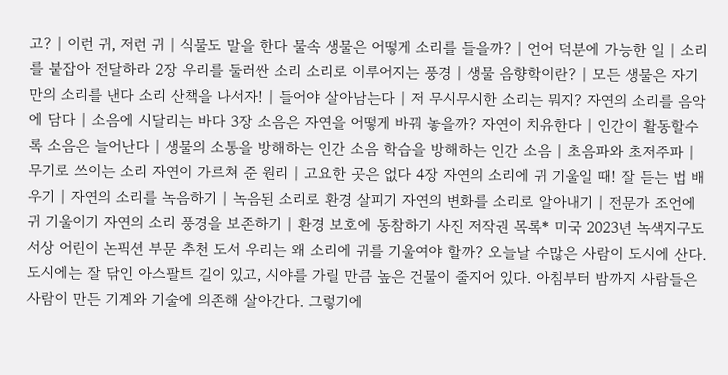고? | 이런 귀, 저런 귀 | 식물도 말을 한다 물속 생물은 어떻게 소리를 들을까? | 언어 덕분에 가능한 일 | 소리를 붙잡아 전달하라 2장 우리를 둘러싼 소리 소리로 이루어지는 풍경 | 생물 음향학이란? | 모든 생물은 자기만의 소리를 낸다 소리 산책을 나서자! | 들어야 살아남는다 | 저 무시무시한 소리는 뭐지? 자연의 소리를 음악에 담다 | 소음에 시달리는 바다 3장 소음은 자연을 어떻게 바꿔 놓을까? 자연이 치유한다 | 인간이 활동할수록 소음은 늘어난다 | 생물의 소통을 방해하는 인간 소음 학습을 방해하는 인간 소음 | 초음파와 초저주파 | 무기로 쓰이는 소리 자연이 가르쳐 준 원리 | 고요한 곳은 없다 4장 자연의 소리에 귀 기울일 때! 잘 듣는 법 배우기 | 자연의 소리를 녹음하기 | 녹음된 소리로 환경 살피기 자연의 변화를 소리로 알아내기 | 전문가 조언에 귀 기울이기 자연의 소리 풍경을 보존하기 | 환경 보호에 동참하기 사진 저작권 목록* 미국 2023년 녹색지구도서상 어린이 논픽션 부문 추천 도서 우리는 왜 소리에 귀를 기울여야 할까? 오늘날 수많은 사람이 도시에 산다. 도시에는 잘 닦인 아스팔트 길이 있고, 시야를 가릴 만큼 높은 건물이 줄지어 있다. 아침부터 밤까지 사람들은 사람이 만든 기계와 기술에 의존해 살아간다. 그렇기에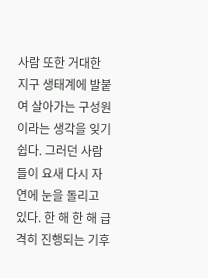사람 또한 거대한 지구 생태계에 발붙여 살아가는 구성원이라는 생각을 잊기 쉽다. 그러던 사람들이 요새 다시 자연에 눈을 돌리고 있다. 한 해 한 해 급격히 진행되는 기후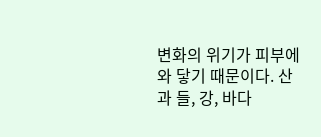변화의 위기가 피부에 와 닿기 때문이다. 산과 들, 강, 바다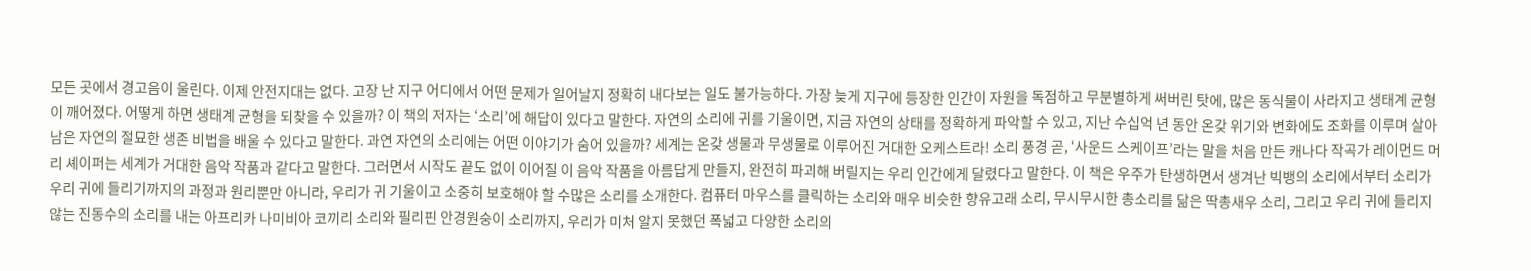모든 곳에서 경고음이 울린다. 이제 안전지대는 없다. 고장 난 지구 어디에서 어떤 문제가 일어날지 정확히 내다보는 일도 불가능하다. 가장 늦게 지구에 등장한 인간이 자원을 독점하고 무분별하게 써버린 탓에, 많은 동식물이 사라지고 생태계 균형이 깨어졌다. 어떻게 하면 생태계 균형을 되찾을 수 있을까? 이 책의 저자는 ‘소리’에 해답이 있다고 말한다. 자연의 소리에 귀를 기울이면, 지금 자연의 상태를 정확하게 파악할 수 있고, 지난 수십억 년 동안 온갖 위기와 변화에도 조화를 이루며 살아남은 자연의 절묘한 생존 비법을 배울 수 있다고 말한다. 과연 자연의 소리에는 어떤 이야기가 숨어 있을까? 세계는 온갖 생물과 무생물로 이루어진 거대한 오케스트라! 소리 풍경 곧, ‘사운드 스케이프’라는 말을 처음 만든 캐나다 작곡가 레이먼드 머리 셰이퍼는 세계가 거대한 음악 작품과 같다고 말한다. 그러면서 시작도 끝도 없이 이어질 이 음악 작품을 아름답게 만들지, 완전히 파괴해 버릴지는 우리 인간에게 달렸다고 말한다. 이 책은 우주가 탄생하면서 생겨난 빅뱅의 소리에서부터 소리가 우리 귀에 들리기까지의 과정과 원리뿐만 아니라, 우리가 귀 기울이고 소중히 보호해야 할 수많은 소리를 소개한다. 컴퓨터 마우스를 클릭하는 소리와 매우 비슷한 향유고래 소리, 무시무시한 총소리를 닮은 딱총새우 소리, 그리고 우리 귀에 들리지 않는 진동수의 소리를 내는 아프리카 나미비아 코끼리 소리와 필리핀 안경원숭이 소리까지, 우리가 미처 알지 못했던 폭넓고 다양한 소리의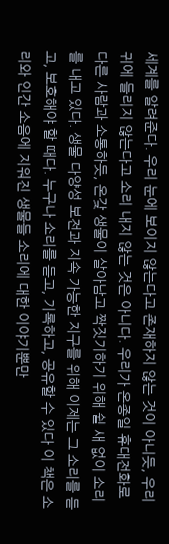세계를 알려준다. 우리 눈에 보이지 않는다고 존재하지 않는 것이 아니듯, 우리 귀에 들리지 않는다고 소리 내지 않는 것은 아니다. 우리가 온종일 휴대전화로 다른 사람과 소통하듯, 온갖 생물이 살아남고 짝짓기하기 위해 쉴 새 없이 소리를 내고 있다. 생물 다양성 보전과 지속 가능한 지구를 위해 이제는 그 소리를 듣고, 보호해야 할 때다. 누구나 소리를 듣고, 기록하고, 공유할 수 있다 이 책은 소리와 인간 소음에 지워진 생물들 소리에 대한 이야기뿐만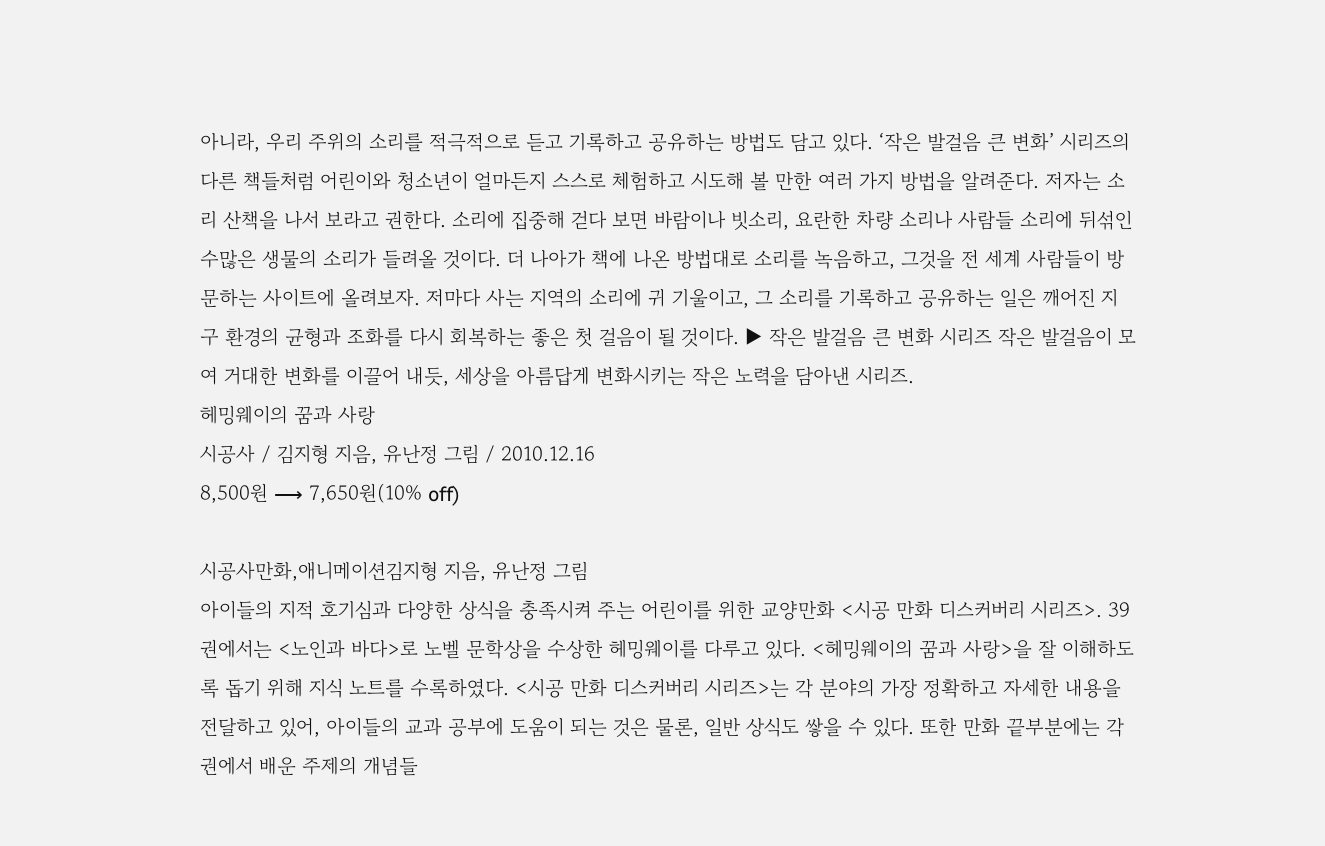아니라, 우리 주위의 소리를 적극적으로 듣고 기록하고 공유하는 방법도 담고 있다. ‘작은 발걸음 큰 변화’ 시리즈의 다른 책들처럼 어린이와 청소년이 얼마든지 스스로 체험하고 시도해 볼 만한 여러 가지 방법을 알려준다. 저자는 소리 산책을 나서 보라고 권한다. 소리에 집중해 걷다 보면 바람이나 빗소리, 요란한 차량 소리나 사람들 소리에 뒤섞인 수많은 생물의 소리가 들려올 것이다. 더 나아가 책에 나온 방법대로 소리를 녹음하고, 그것을 전 세계 사람들이 방문하는 사이트에 올려보자. 저마다 사는 지역의 소리에 귀 기울이고, 그 소리를 기록하고 공유하는 일은 깨어진 지구 환경의 균형과 조화를 다시 회복하는 좋은 첫 걸음이 될 것이다. ▶ 작은 발걸음 큰 변화 시리즈 작은 발걸음이 모여 거대한 변화를 이끌어 내듯, 세상을 아름답게 변화시키는 작은 노력을 담아낸 시리즈.
헤밍웨이의 꿈과 사랑
시공사 / 김지형 지음, 유난정 그림 / 2010.12.16
8,500원 ⟶ 7,650원(10% off)

시공사만화,애니메이션김지형 지음, 유난정 그림
아이들의 지적 호기심과 다양한 상식을 충족시켜 주는 어린이를 위한 교양만화 <시공 만화 디스커버리 시리즈>. 39권에서는 <노인과 바다>로 노벨 문학상을 수상한 헤밍웨이를 다루고 있다. <헤밍웨이의 꿈과 사랑>을 잘 이해하도록 돕기 위해 지식 노트를 수록하였다. <시공 만화 디스커버리 시리즈>는 각 분야의 가장 정확하고 자세한 내용을 전달하고 있어, 아이들의 교과 공부에 도움이 되는 것은 물론, 일반 상식도 쌓을 수 있다. 또한 만화 끝부분에는 각 권에서 배운 주제의 개념들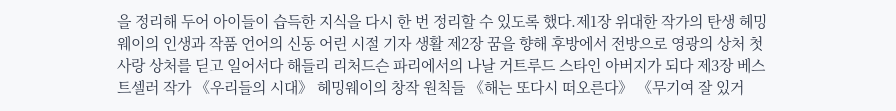을 정리해 두어 아이들이 습득한 지식을 다시 한 번 정리할 수 있도록 했다.제1장 위대한 작가의 탄생 헤밍웨이의 인생과 작품 언어의 신동 어린 시절 기자 생활 제2장 꿈을 향해 후방에서 전방으로 영광의 상처 첫사랑 상처를 딛고 일어서다 해들리 리처드슨 파리에서의 나날 거트루드 스타인 아버지가 되다 제3장 베스트셀러 작가 《우리들의 시대》 헤밍웨이의 창작 원칙들 《해는 또다시 떠오른다》 《무기여 잘 있거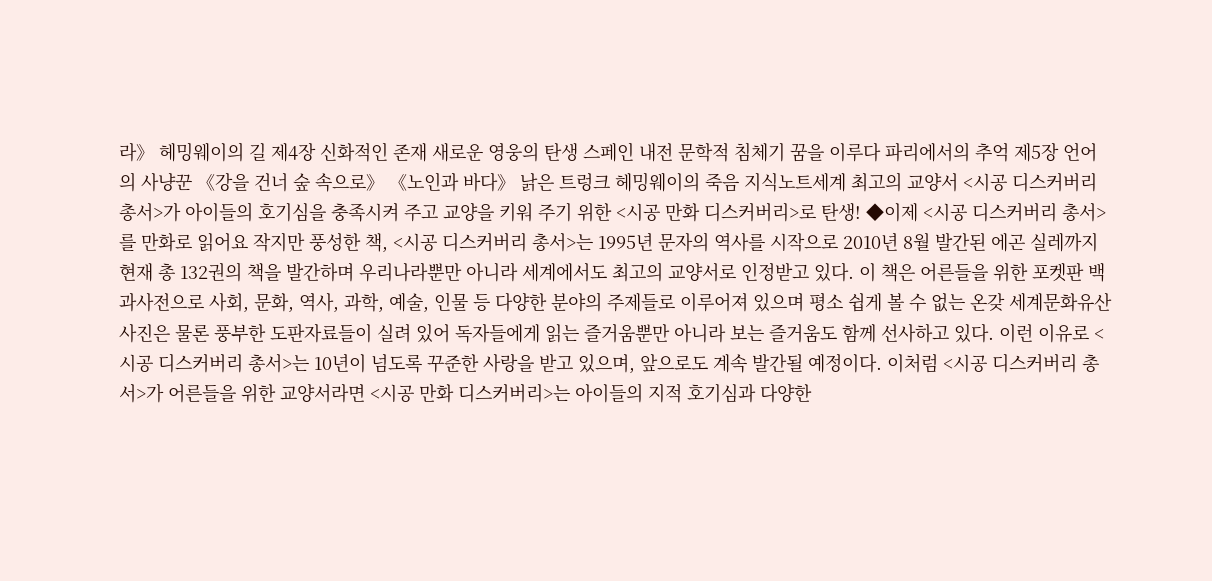라》 헤밍웨이의 길 제4장 신화적인 존재 새로운 영웅의 탄생 스페인 내전 문학적 침체기 꿈을 이루다 파리에서의 추억 제5장 언어의 사냥꾼 《강을 건너 숲 속으로》 《노인과 바다》 낡은 트렁크 헤밍웨이의 죽음 지식노트세계 최고의 교양서 <시공 디스커버리 총서>가 아이들의 호기심을 충족시켜 주고 교양을 키워 주기 위한 <시공 만화 디스커버리>로 탄생! ◆이제 <시공 디스커버리 총서>를 만화로 읽어요 작지만 풍성한 책, <시공 디스커버리 총서>는 1995년 문자의 역사를 시작으로 2010년 8월 발간된 에곤 실레까지 현재 총 132권의 책을 발간하며 우리나라뿐만 아니라 세계에서도 최고의 교양서로 인정받고 있다. 이 책은 어른들을 위한 포켓판 백과사전으로 사회, 문화, 역사, 과학, 예술, 인물 등 다양한 분야의 주제들로 이루어져 있으며 평소 쉽게 볼 수 없는 온갖 세계문화유산 사진은 물론 풍부한 도판자료들이 실려 있어 독자들에게 읽는 즐거움뿐만 아니라 보는 즐거움도 함께 선사하고 있다. 이런 이유로 <시공 디스커버리 총서>는 10년이 넘도록 꾸준한 사랑을 받고 있으며, 앞으로도 계속 발간될 예정이다. 이처럼 <시공 디스커버리 총서>가 어른들을 위한 교양서라면 <시공 만화 디스커버리>는 아이들의 지적 호기심과 다양한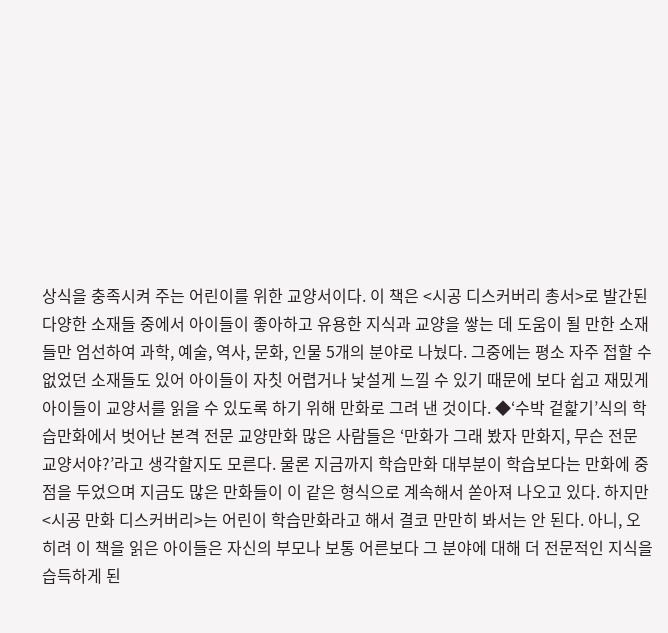상식을 충족시켜 주는 어린이를 위한 교양서이다. 이 책은 <시공 디스커버리 총서>로 발간된 다양한 소재들 중에서 아이들이 좋아하고 유용한 지식과 교양을 쌓는 데 도움이 될 만한 소재들만 엄선하여 과학, 예술, 역사, 문화, 인물 5개의 분야로 나눴다. 그중에는 평소 자주 접할 수 없었던 소재들도 있어 아이들이 자칫 어렵거나 낯설게 느낄 수 있기 때문에 보다 쉽고 재밌게 아이들이 교양서를 읽을 수 있도록 하기 위해 만화로 그려 낸 것이다. ◆‘수박 겉핥기’식의 학습만화에서 벗어난 본격 전문 교양만화 많은 사람들은 ‘만화가 그래 봤자 만화지, 무슨 전문 교양서야?’라고 생각할지도 모른다. 물론 지금까지 학습만화 대부분이 학습보다는 만화에 중점을 두었으며 지금도 많은 만화들이 이 같은 형식으로 계속해서 쏟아져 나오고 있다. 하지만 <시공 만화 디스커버리>는 어린이 학습만화라고 해서 결코 만만히 봐서는 안 된다. 아니, 오히려 이 책을 읽은 아이들은 자신의 부모나 보통 어른보다 그 분야에 대해 더 전문적인 지식을 습득하게 된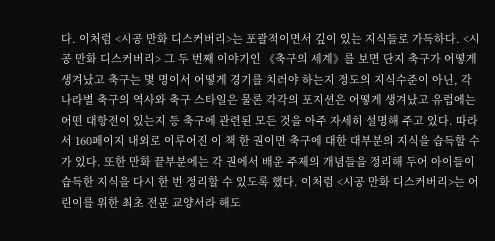다. 이처럼 <시공 만화 디스커버리>는 포괄적이면서 깊이 있는 지식들로 가득하다. <시공 만화 디스커버리> 그 두 번째 이야기인 《축구의 세계》를 보면 단지 축구가 어떻게 생겨났고 축구는 몇 명이서 어떻게 경기를 치러야 하는지 정도의 지식수준이 아닌, 각 나라별 축구의 역사와 축구 스타일은 물론 각각의 포지션은 어떻게 생겨났고 유럽에는 어떤 대항전이 있는지 등 축구에 관련된 모든 것을 아주 자세히 설명해 주고 있다. 따라서 160페이지 내외로 이루어진 이 책 한 권이면 축구에 대한 대부분의 지식을 습득할 수가 있다. 또한 만화 끝부분에는 각 권에서 배운 주제의 개념들을 정리해 두어 아이들이 습득한 지식을 다시 한 번 정리할 수 있도록 했다. 이처럼 <시공 만화 디스커버리>는 어린이를 위한 최초 전문 교양서라 해도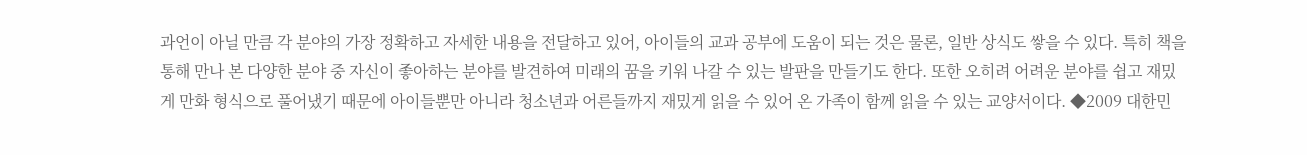과언이 아닐 만큼 각 분야의 가장 정확하고 자세한 내용을 전달하고 있어, 아이들의 교과 공부에 도움이 되는 것은 물론, 일반 상식도 쌓을 수 있다. 특히 책을 통해 만나 본 다양한 분야 중 자신이 좋아하는 분야를 발견하여 미래의 꿈을 키워 나갈 수 있는 발판을 만들기도 한다. 또한 오히려 어려운 분야를 쉽고 재밌게 만화 형식으로 풀어냈기 때문에 아이들뿐만 아니라 청소년과 어른들까지 재밌게 읽을 수 있어 온 가족이 함께 읽을 수 있는 교양서이다. ◆2009 대한민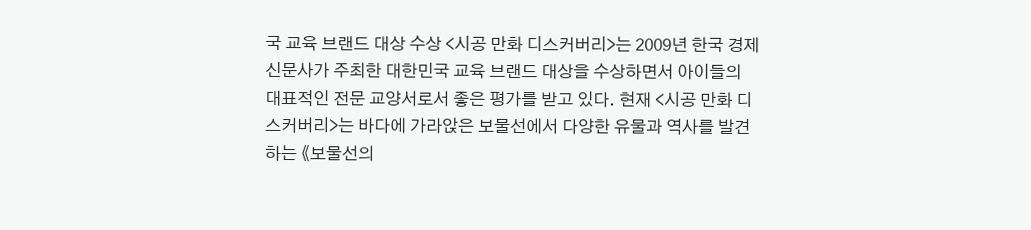국 교육 브랜드 대상 수상 <시공 만화 디스커버리>는 2009년 한국 경제 신문사가 주최한 대한민국 교육 브랜드 대상을 수상하면서 아이들의 대표적인 전문 교양서로서 좋은 평가를 받고 있다. 현재 <시공 만화 디스커버리>는 바다에 가라앉은 보물선에서 다양한 유물과 역사를 발견하는 《보물선의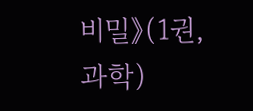비밀》(1권, 과학)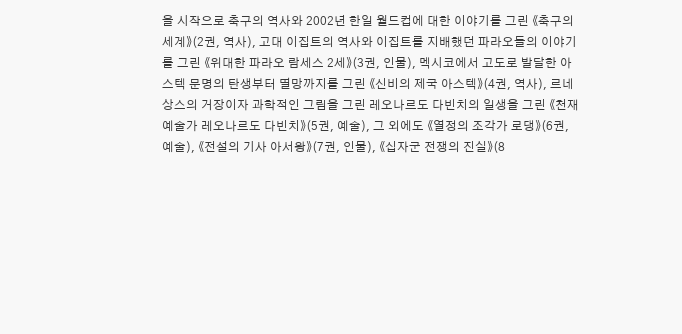을 시작으로 축구의 역사와 2002년 한일 월드컵에 대한 이야기를 그린 《축구의 세계》(2권, 역사), 고대 이집트의 역사와 이집트를 지배했던 파라오들의 이야기를 그린 《위대한 파라오 람세스 2세》(3권, 인물), 멕시코에서 고도로 발달한 아스텍 문명의 탄생부터 멸망까지를 그린 《신비의 제국 아스텍》(4권, 역사), 르네상스의 거장이자 과학적인 그림을 그린 레오나르도 다빈치의 일생을 그린 《천재 예술가 레오나르도 다빈치》(5권, 예술), 그 외에도 《열정의 조각가 로댕》(6권, 예술), 《전설의 기사 아서왕》(7권, 인물), 《십자군 전쟁의 진실》(8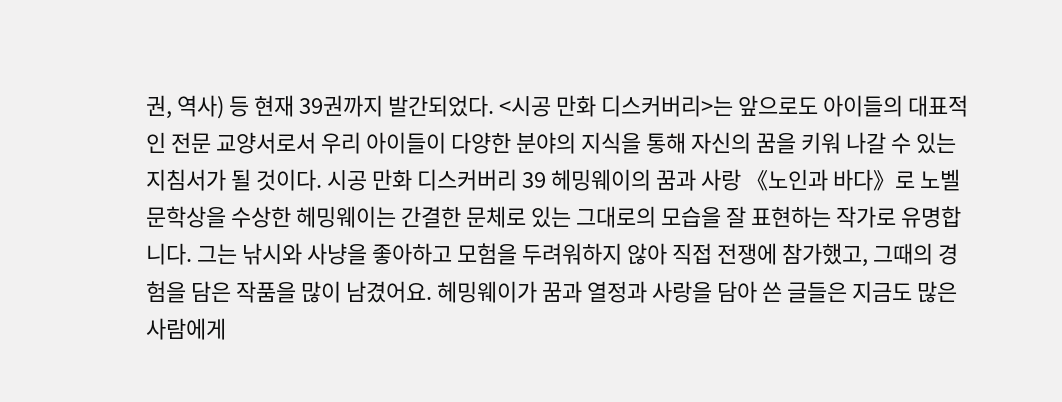권, 역사) 등 현재 39권까지 발간되었다. <시공 만화 디스커버리>는 앞으로도 아이들의 대표적인 전문 교양서로서 우리 아이들이 다양한 분야의 지식을 통해 자신의 꿈을 키워 나갈 수 있는 지침서가 될 것이다. 시공 만화 디스커버리 39 헤밍웨이의 꿈과 사랑 《노인과 바다》로 노벨 문학상을 수상한 헤밍웨이는 간결한 문체로 있는 그대로의 모습을 잘 표현하는 작가로 유명합니다. 그는 낚시와 사냥을 좋아하고 모험을 두려워하지 않아 직접 전쟁에 참가했고, 그때의 경험을 담은 작품을 많이 남겼어요. 헤밍웨이가 꿈과 열정과 사랑을 담아 쓴 글들은 지금도 많은 사람에게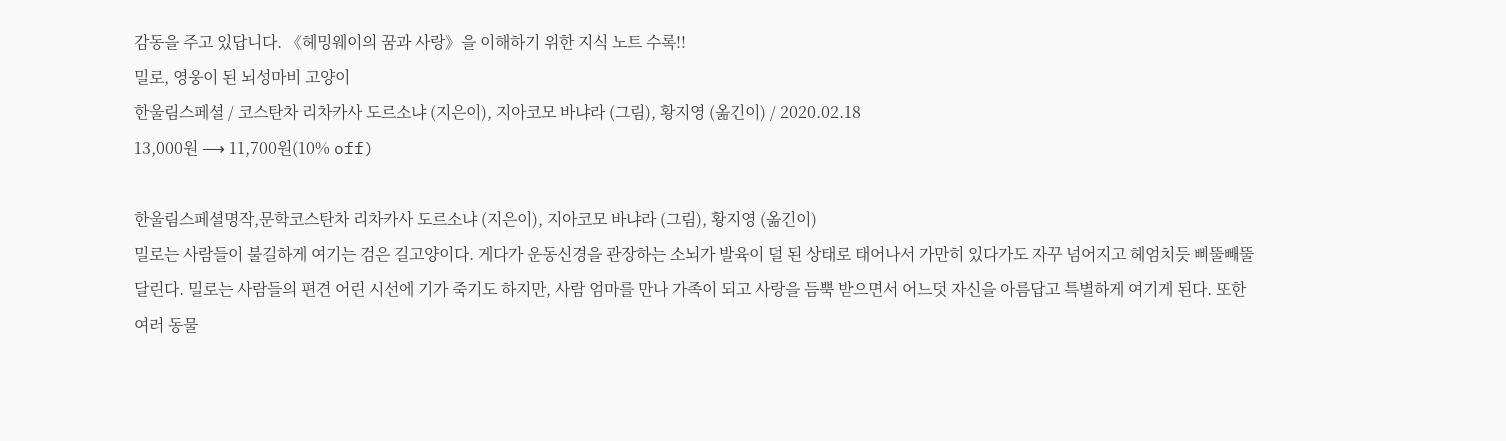감동을 주고 있답니다. 《헤밍웨이의 꿈과 사랑》을 이해하기 위한 지식 노트 수록!!
밀로, 영웅이 된 뇌성마비 고양이
한울림스페셜 / 코스탄차 리차카사 도르소냐 (지은이), 지아코모 바냐라 (그림), 황지영 (옮긴이) / 2020.02.18
13,000원 ⟶ 11,700원(10% off)

한울림스페셜명작,문학코스탄차 리차카사 도르소냐 (지은이), 지아코모 바냐라 (그림), 황지영 (옮긴이)
밀로는 사람들이 불길하게 여기는 검은 길고양이다. 게다가 운동신경을 관장하는 소뇌가 발육이 덜 된 상태로 태어나서 가만히 있다가도 자꾸 넘어지고 헤엄치듯 삐뚤빼뚤 달린다. 밀로는 사람들의 편견 어린 시선에 기가 죽기도 하지만, 사람 엄마를 만나 가족이 되고 사랑을 듬뿍 받으면서 어느덧 자신을 아름답고 특별하게 여기게 된다. 또한 여러 동물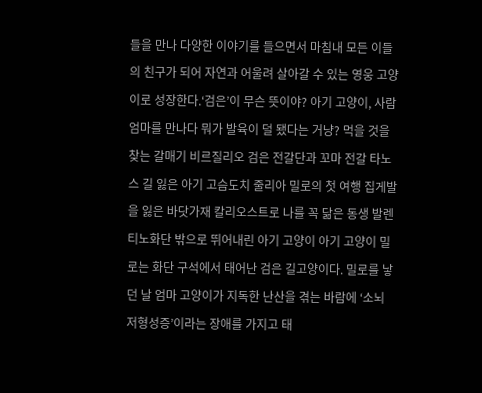들을 만나 다양한 이야기를 들으면서 마침내 모든 이들의 친구가 되어 자연과 어울려 살아갈 수 있는 영웅 고양이로 성장한다.‘검은’이 무슨 뜻이야? 아기 고양이, 사람 엄마를 만나다 뭐가 발육이 덜 됐다는 거냥? 먹을 것을 찾는 갈매기 비르질리오 검은 전갈단과 꼬마 전갈 타노스 길 잃은 아기 고슴도치 줄리아 밀로의 첫 여행 집게발을 잃은 바닷가재 칼리오스트로 나를 꼭 닮은 동생 발렌티노화단 밖으로 뛰어내린 아기 고양이 아기 고양이 밀로는 화단 구석에서 태어난 검은 길고양이다. 밀로를 낳던 날 엄마 고양이가 지독한 난산을 겪는 바람에 ‘소뇌 저형성증’이라는 장애를 가지고 태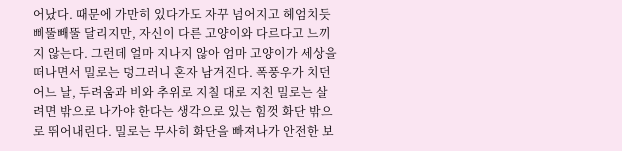어났다. 때문에 가만히 있다가도 자꾸 넘어지고 헤엄치듯 삐뚤빼뚤 달리지만, 자신이 다른 고양이와 다르다고 느끼지 않는다. 그런데 얼마 지나지 않아 엄마 고양이가 세상을 떠나면서 밀로는 덩그러니 혼자 남겨진다. 폭풍우가 치던 어느 날, 두려움과 비와 추위로 지칠 대로 지친 밀로는 살려면 밖으로 나가야 한다는 생각으로 있는 힘껏 화단 밖으로 뛰어내린다. 밀로는 무사히 화단을 빠져나가 안전한 보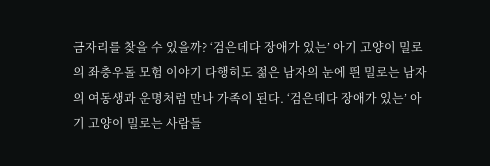금자리를 찾을 수 있을까? ‘검은데다 장애가 있는’ 아기 고양이 밀로의 좌충우돌 모험 이야기 다행히도 젊은 남자의 눈에 띈 밀로는 남자의 여동생과 운명처럼 만나 가족이 된다. ‘검은데다 장애가 있는’ 아기 고양이 밀로는 사람들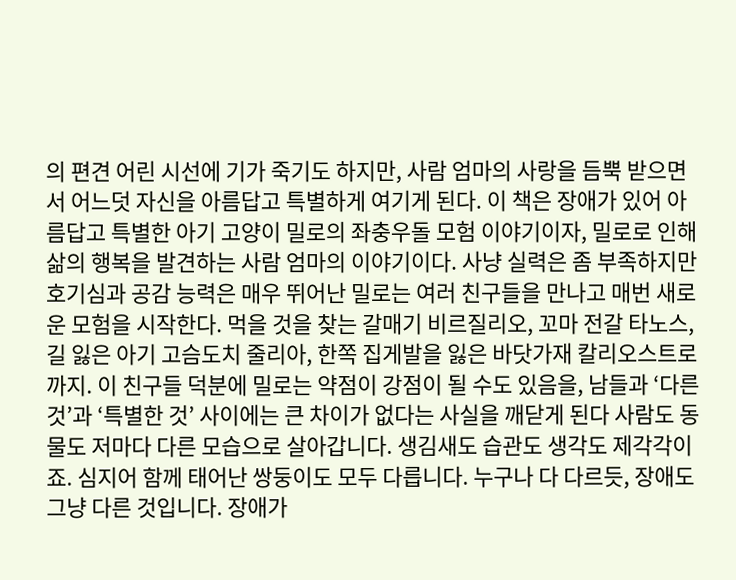의 편견 어린 시선에 기가 죽기도 하지만, 사람 엄마의 사랑을 듬뿍 받으면서 어느덧 자신을 아름답고 특별하게 여기게 된다. 이 책은 장애가 있어 아름답고 특별한 아기 고양이 밀로의 좌충우돌 모험 이야기이자, 밀로로 인해 삶의 행복을 발견하는 사람 엄마의 이야기이다. 사냥 실력은 좀 부족하지만 호기심과 공감 능력은 매우 뛰어난 밀로는 여러 친구들을 만나고 매번 새로운 모험을 시작한다. 먹을 것을 찾는 갈매기 비르질리오, 꼬마 전갈 타노스, 길 잃은 아기 고슴도치 줄리아, 한쪽 집게발을 잃은 바닷가재 칼리오스트로까지. 이 친구들 덕분에 밀로는 약점이 강점이 될 수도 있음을, 남들과 ‘다른 것’과 ‘특별한 것’ 사이에는 큰 차이가 없다는 사실을 깨닫게 된다 사람도 동물도 저마다 다른 모습으로 살아갑니다. 생김새도 습관도 생각도 제각각이죠. 심지어 함께 태어난 쌍둥이도 모두 다릅니다. 누구나 다 다르듯, 장애도 그냥 다른 것입니다. 장애가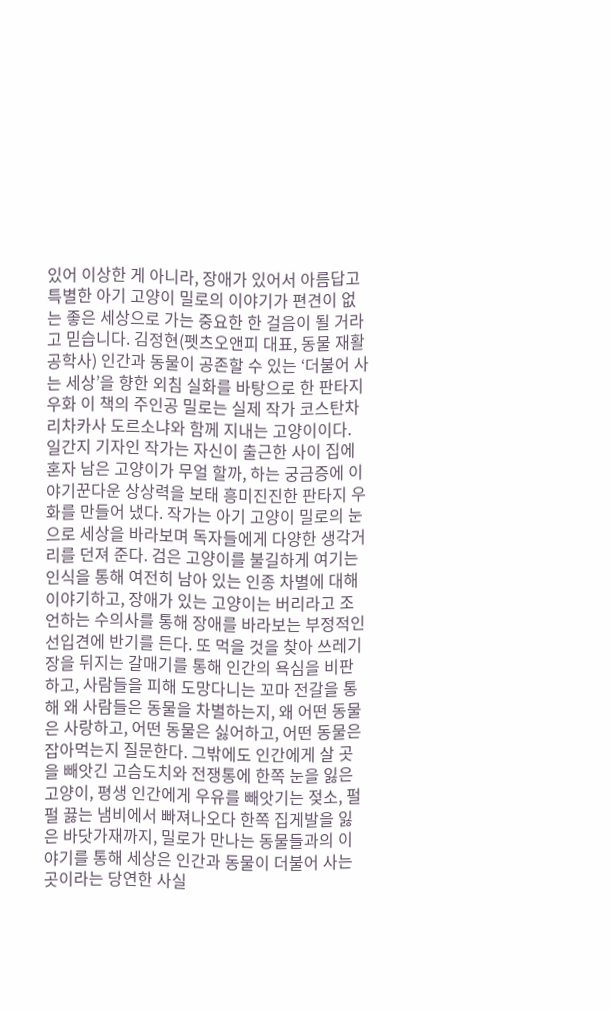있어 이상한 게 아니라, 장애가 있어서 아름답고 특별한 아기 고양이 밀로의 이야기가 편견이 없는 좋은 세상으로 가는 중요한 한 걸음이 될 거라고 믿습니다. 김정현(펫츠오앤피 대표, 동물 재활 공학사) 인간과 동물이 공존할 수 있는 ‘더불어 사는 세상’을 향한 외침 실화를 바탕으로 한 판타지 우화 이 책의 주인공 밀로는 실제 작가 코스탄차 리차카사 도르소냐와 함께 지내는 고양이이다. 일간지 기자인 작가는 자신이 출근한 사이 집에 혼자 남은 고양이가 무얼 할까, 하는 궁금증에 이야기꾼다운 상상력을 보태 흥미진진한 판타지 우화를 만들어 냈다. 작가는 아기 고양이 밀로의 눈으로 세상을 바라보며 독자들에게 다양한 생각거리를 던져 준다. 검은 고양이를 불길하게 여기는 인식을 통해 여전히 남아 있는 인종 차별에 대해 이야기하고, 장애가 있는 고양이는 버리라고 조언하는 수의사를 통해 장애를 바라보는 부정적인 선입견에 반기를 든다. 또 먹을 것을 찾아 쓰레기장을 뒤지는 갈매기를 통해 인간의 욕심을 비판하고, 사람들을 피해 도망다니는 꼬마 전갈을 통해 왜 사람들은 동물을 차별하는지, 왜 어떤 동물은 사랑하고, 어떤 동물은 싫어하고, 어떤 동물은 잡아먹는지 질문한다. 그밖에도 인간에게 살 곳을 빼앗긴 고슴도치와 전쟁통에 한쪽 눈을 잃은 고양이, 평생 인간에게 우유를 빼앗기는 젖소, 펄펄 끓는 냄비에서 빠져나오다 한쪽 집게발을 잃은 바닷가재까지, 밀로가 만나는 동물들과의 이야기를 통해 세상은 인간과 동물이 더불어 사는 곳이라는 당연한 사실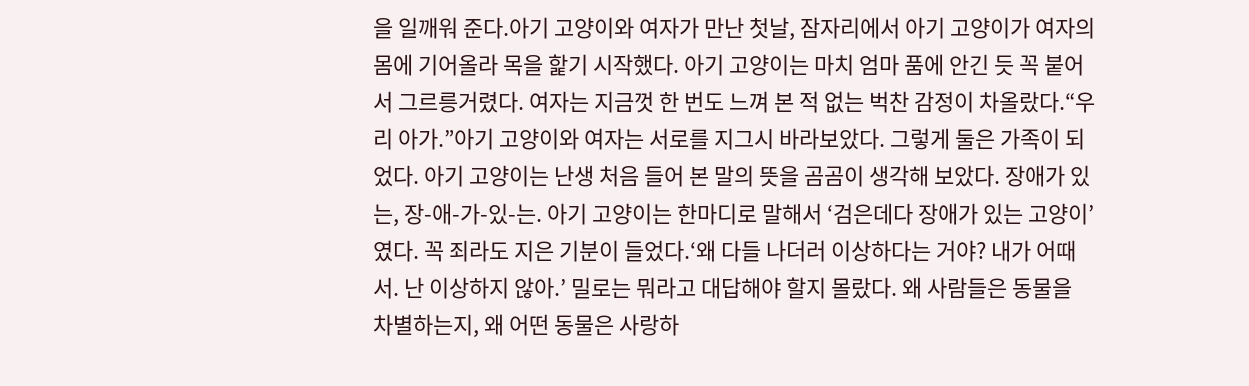을 일깨워 준다.아기 고양이와 여자가 만난 첫날, 잠자리에서 아기 고양이가 여자의 몸에 기어올라 목을 핥기 시작했다. 아기 고양이는 마치 엄마 품에 안긴 듯 꼭 붙어서 그르릉거렸다. 여자는 지금껏 한 번도 느껴 본 적 없는 벅찬 감정이 차올랐다.“우리 아가.”아기 고양이와 여자는 서로를 지그시 바라보았다. 그렇게 둘은 가족이 되었다. 아기 고양이는 난생 처음 들어 본 말의 뜻을 곰곰이 생각해 보았다. 장애가 있는, 장-애-가-있-는. 아기 고양이는 한마디로 말해서 ‘검은데다 장애가 있는 고양이’였다. 꼭 죄라도 지은 기분이 들었다.‘왜 다들 나더러 이상하다는 거야? 내가 어때서. 난 이상하지 않아.’ 밀로는 뭐라고 대답해야 할지 몰랐다. 왜 사람들은 동물을 차별하는지, 왜 어떤 동물은 사랑하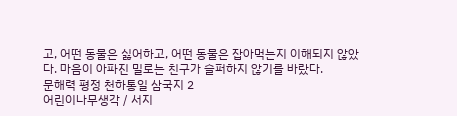고, 어떤 동물은 싫어하고, 어떤 동물은 잡아먹는지 이해되지 않았다. 마음이 아파진 밀로는 친구가 슬퍼하지 않기를 바랐다.
문해력 평정 천하통일 삼국지 2
어린이나무생각 / 서지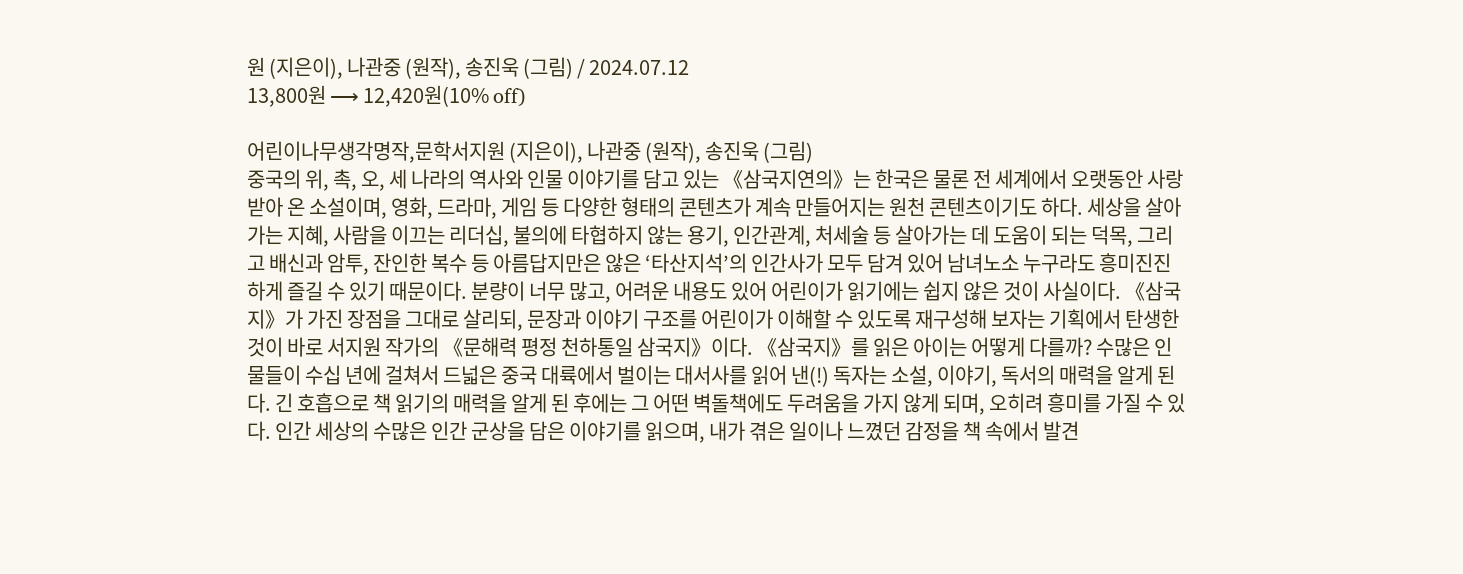원 (지은이), 나관중 (원작), 송진욱 (그림) / 2024.07.12
13,800원 ⟶ 12,420원(10% off)

어린이나무생각명작,문학서지원 (지은이), 나관중 (원작), 송진욱 (그림)
중국의 위, 촉, 오, 세 나라의 역사와 인물 이야기를 담고 있는 《삼국지연의》는 한국은 물론 전 세계에서 오랫동안 사랑받아 온 소설이며, 영화, 드라마, 게임 등 다양한 형태의 콘텐츠가 계속 만들어지는 원천 콘텐츠이기도 하다. 세상을 살아가는 지혜, 사람을 이끄는 리더십, 불의에 타협하지 않는 용기, 인간관계, 처세술 등 살아가는 데 도움이 되는 덕목, 그리고 배신과 암투, 잔인한 복수 등 아름답지만은 않은 ‘타산지석’의 인간사가 모두 담겨 있어 남녀노소 누구라도 흥미진진하게 즐길 수 있기 때문이다. 분량이 너무 많고, 어려운 내용도 있어 어린이가 읽기에는 쉽지 않은 것이 사실이다. 《삼국지》가 가진 장점을 그대로 살리되, 문장과 이야기 구조를 어린이가 이해할 수 있도록 재구성해 보자는 기획에서 탄생한 것이 바로 서지원 작가의 《문해력 평정 천하통일 삼국지》이다. 《삼국지》를 읽은 아이는 어떻게 다를까? 수많은 인물들이 수십 년에 걸쳐서 드넓은 중국 대륙에서 벌이는 대서사를 읽어 낸(!) 독자는 소설, 이야기, 독서의 매력을 알게 된다. 긴 호흡으로 책 읽기의 매력을 알게 된 후에는 그 어떤 벽돌책에도 두려움을 가지 않게 되며, 오히려 흥미를 가질 수 있다. 인간 세상의 수많은 인간 군상을 담은 이야기를 읽으며, 내가 겪은 일이나 느꼈던 감정을 책 속에서 발견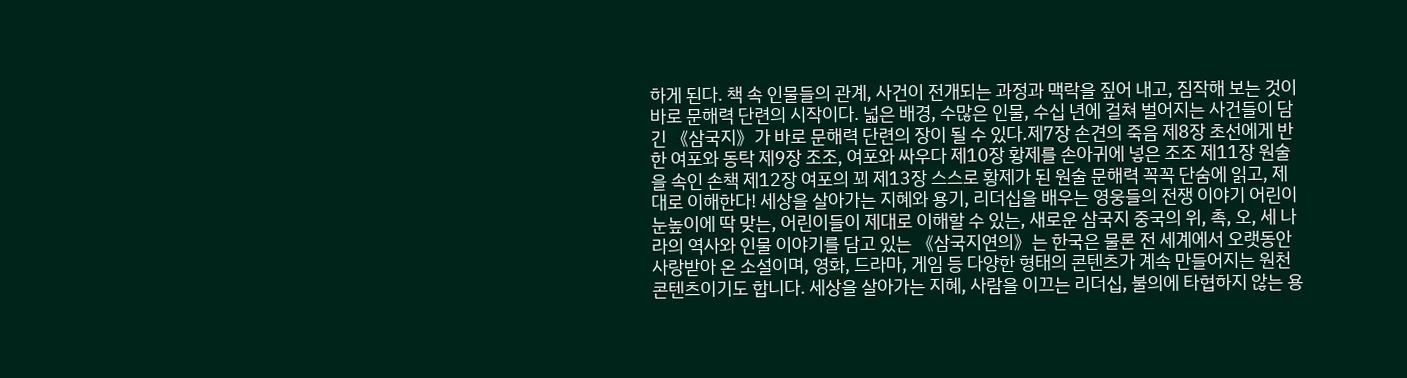하게 된다. 책 속 인물들의 관계, 사건이 전개되는 과정과 맥락을 짚어 내고, 짐작해 보는 것이 바로 문해력 단련의 시작이다. 넓은 배경, 수많은 인물, 수십 년에 걸쳐 벌어지는 사건들이 담긴 《삼국지》가 바로 문해력 단련의 장이 될 수 있다.제7장 손견의 죽음 제8장 초선에게 반한 여포와 동탁 제9장 조조, 여포와 싸우다 제10장 황제를 손아귀에 넣은 조조 제11장 원술을 속인 손책 제12장 여포의 꾀 제13장 스스로 황제가 된 원술 문해력 꼭꼭 단숨에 읽고, 제대로 이해한다! 세상을 살아가는 지혜와 용기, 리더십을 배우는 영웅들의 전쟁 이야기 어린이 눈높이에 딱 맞는, 어린이들이 제대로 이해할 수 있는, 새로운 삼국지 중국의 위, 촉, 오, 세 나라의 역사와 인물 이야기를 담고 있는 《삼국지연의》는 한국은 물론 전 세계에서 오랫동안 사랑받아 온 소설이며, 영화, 드라마, 게임 등 다양한 형태의 콘텐츠가 계속 만들어지는 원천 콘텐츠이기도 합니다. 세상을 살아가는 지혜, 사람을 이끄는 리더십, 불의에 타협하지 않는 용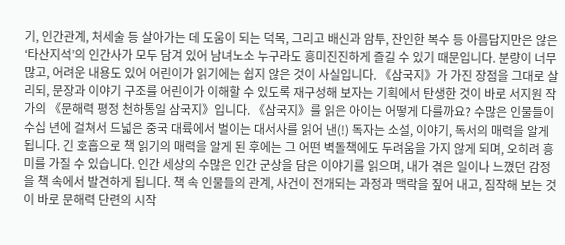기, 인간관계, 처세술 등 살아가는 데 도움이 되는 덕목, 그리고 배신과 암투, 잔인한 복수 등 아름답지만은 않은 ‘타산지석’의 인간사가 모두 담겨 있어 남녀노소 누구라도 흥미진진하게 즐길 수 있기 때문입니다. 분량이 너무 많고, 어려운 내용도 있어 어린이가 읽기에는 쉽지 않은 것이 사실입니다. 《삼국지》가 가진 장점을 그대로 살리되, 문장과 이야기 구조를 어린이가 이해할 수 있도록 재구성해 보자는 기획에서 탄생한 것이 바로 서지원 작가의 《문해력 평정 천하통일 삼국지》입니다. 《삼국지》를 읽은 아이는 어떻게 다를까요? 수많은 인물들이 수십 년에 걸쳐서 드넓은 중국 대륙에서 벌이는 대서사를 읽어 낸(!) 독자는 소설, 이야기, 독서의 매력을 알게 됩니다. 긴 호흡으로 책 읽기의 매력을 알게 된 후에는 그 어떤 벽돌책에도 두려움을 가지 않게 되며, 오히려 흥미를 가질 수 있습니다. 인간 세상의 수많은 인간 군상을 담은 이야기를 읽으며, 내가 겪은 일이나 느꼈던 감정을 책 속에서 발견하게 됩니다. 책 속 인물들의 관계, 사건이 전개되는 과정과 맥락을 짚어 내고, 짐작해 보는 것이 바로 문해력 단련의 시작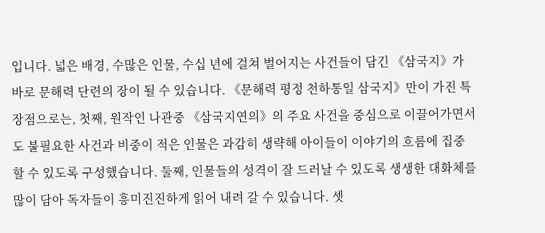입니다. 넓은 배경, 수많은 인물, 수십 년에 걸쳐 벌어지는 사건들이 담긴 《삼국지》가 바로 문해력 단련의 장이 될 수 있습니다. 《문해력 평정 천하통일 삼국지》만이 가진 특장점으로는, 첫째, 원작인 나관중 《삼국지연의》의 주요 사건을 중심으로 이끌어가면서도 불필요한 사건과 비중이 적은 인물은 과감히 생략해 아이들이 이야기의 흐름에 집중할 수 있도록 구성했습니다. 둘째, 인물들의 성격이 잘 드러날 수 있도록 생생한 대화체를 많이 담아 독자들이 흥미진진하게 읽어 내려 갈 수 있습니다. 셋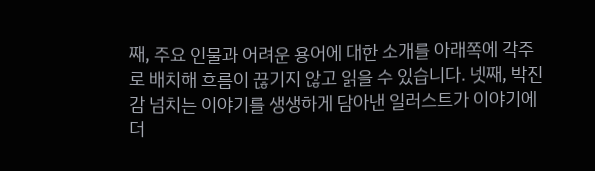째, 주요 인물과 어려운 용어에 대한 소개를 아래쪽에 각주로 배치해 흐름이 끊기지 않고 읽을 수 있습니다. 넷째, 박진감 넘치는 이야기를 생생하게 담아낸 일러스트가 이야기에 더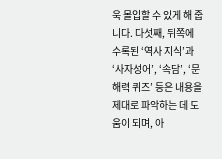욱 몰입할 수 있게 해 줍니다. 다섯째, 뒤쪽에 수록된 ‘역사 지식’과 ‘사자성어’, ‘속담’, ‘문해력 퀴즈’ 등은 내용을 제대로 파악하는 데 도움이 되며, 아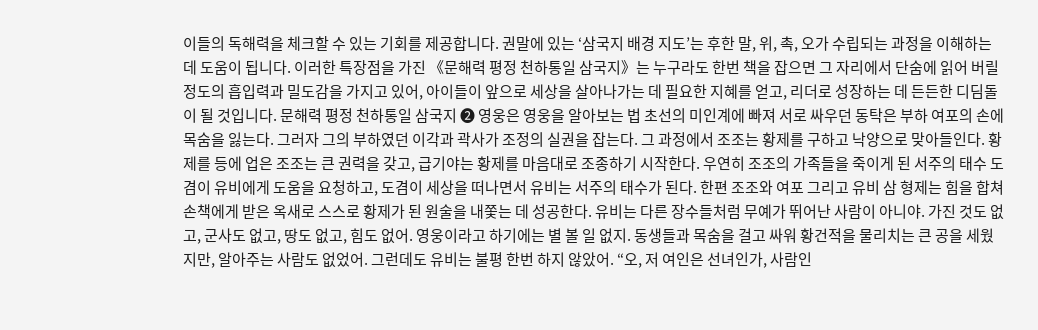이들의 독해력을 체크할 수 있는 기회를 제공합니다. 권말에 있는 ‘삼국지 배경 지도’는 후한 말, 위, 촉, 오가 수립되는 과정을 이해하는 데 도움이 됩니다. 이러한 특장점을 가진 《문해력 평정 천하통일 삼국지》는 누구라도 한번 책을 잡으면 그 자리에서 단숨에 읽어 버릴 정도의 흡입력과 밀도감을 가지고 있어, 아이들이 앞으로 세상을 살아나가는 데 필요한 지혜를 얻고, 리더로 성장하는 데 든든한 디딤돌이 될 것입니다. 문해력 평정 천하통일 삼국지 ❷ 영웅은 영웅을 알아보는 법 초선의 미인계에 빠져 서로 싸우던 동탁은 부하 여포의 손에 목숨을 잃는다. 그러자 그의 부하였던 이각과 곽사가 조정의 실권을 잡는다. 그 과정에서 조조는 황제를 구하고 낙양으로 맞아들인다. 황제를 등에 업은 조조는 큰 권력을 갖고, 급기야는 황제를 마음대로 조종하기 시작한다. 우연히 조조의 가족들을 죽이게 된 서주의 태수 도겸이 유비에게 도움을 요청하고, 도겸이 세상을 떠나면서 유비는 서주의 태수가 된다. 한편 조조와 여포 그리고 유비 삼 형제는 힘을 합쳐 손책에게 받은 옥새로 스스로 황제가 된 원술을 내쫓는 데 성공한다. 유비는 다른 장수들처럼 무예가 뛰어난 사람이 아니야. 가진 것도 없고, 군사도 없고, 땅도 없고, 힘도 없어. 영웅이라고 하기에는 별 볼 일 없지. 동생들과 목숨을 걸고 싸워 황건적을 물리치는 큰 공을 세웠지만, 알아주는 사람도 없었어. 그런데도 유비는 불평 한번 하지 않았어. “오, 저 여인은 선녀인가, 사람인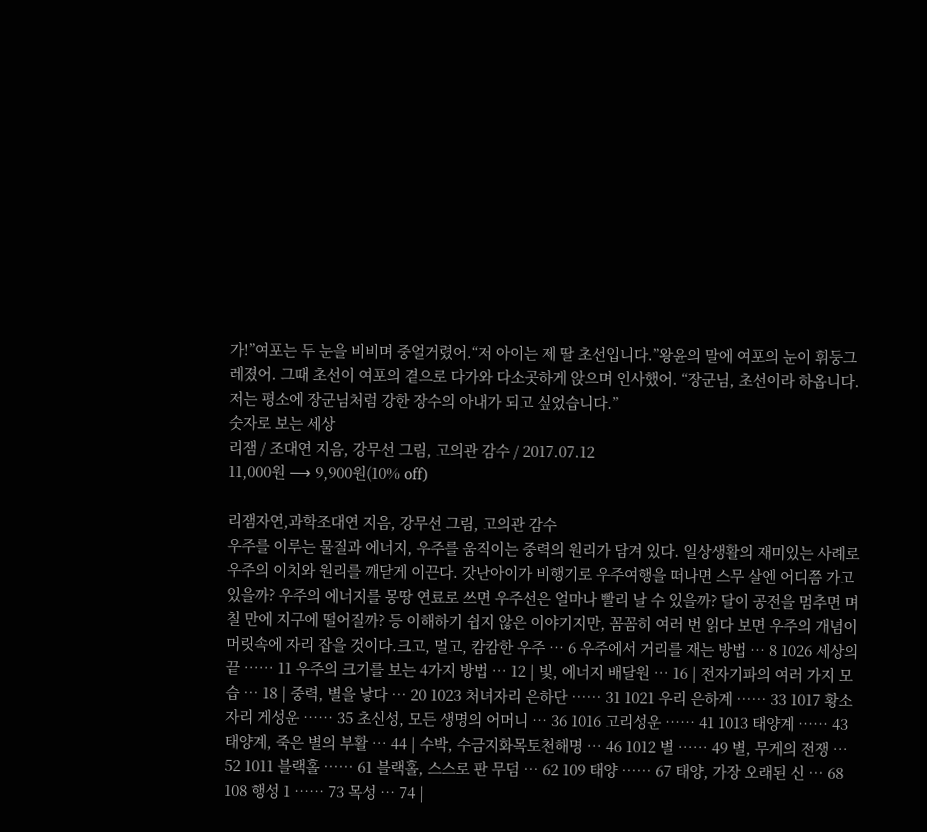가!”여포는 두 눈을 비비며 중얼거렸어.“저 아이는 제 딸 초선입니다.”왕윤의 말에 여포의 눈이 휘둥그레졌어. 그때 초선이 여포의 곁으로 다가와 다소곳하게 앉으며 인사했어. “장군님, 초선이라 하옵니다. 저는 평소에 장군님처럼 강한 장수의 아내가 되고 싶었습니다.”
숫자로 보는 세상
리잼 / 조대연 지음, 강무선 그림, 고의관 감수 / 2017.07.12
11,000원 ⟶ 9,900원(10% off)

리잼자연,과학조대연 지음, 강무선 그림, 고의관 감수
우주를 이루는 물질과 에너지, 우주를 움직이는 중력의 원리가 담겨 있다. 일상생활의 재미있는 사례로 우주의 이치와 원리를 깨닫게 이끈다. 갓난아이가 비행기로 우주여행을 떠나면 스무 살엔 어디쯤 가고 있을까? 우주의 에너지를 몽땅 연료로 쓰면 우주선은 얼마나 빨리 날 수 있을까? 달이 공전을 멈추면 며칠 만에 지구에 떨어질까? 등 이해하기 쉽지 않은 이야기지만, 꼼꼼히 여러 번 읽다 보면 우주의 개념이 머릿속에 자리 잡을 것이다.크고, 멀고, 캄캄한 우주 … 6 우주에서 거리를 재는 방법 … 8 1026 세상의 끝 …… 11 우주의 크기를 보는 4가지 방법 … 12 | 빛, 에너지 배달원 … 16 | 전자기파의 여러 가지 모습 … 18 | 중력, 별을 낳다 … 20 1023 처녀자리 은하단 …… 31 1021 우리 은하계 …… 33 1017 황소자리 게성운 …… 35 초신성, 모든 생명의 어머니 … 36 1016 고리성운 …… 41 1013 태양계 …… 43 태양계, 죽은 별의 부활 … 44 | 수박, 수금지화목토천해명 … 46 1012 별 …… 49 별, 무게의 전쟁 … 52 1011 블랙홀 …… 61 블랙홀, 스스로 판 무덤 … 62 109 태양 …… 67 태양, 가장 오래된 신 … 68 108 행성 1 …… 73 목성 … 74 |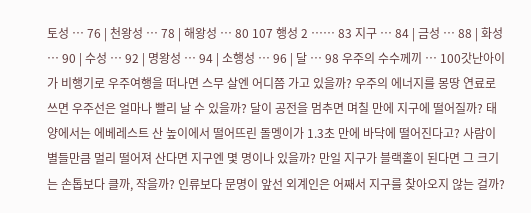토성 … 76 | 천왕성 … 78 | 해왕성 … 80 107 행성 2 …… 83 지구 … 84 | 금성 … 88 | 화성 … 90 | 수성 … 92 | 명왕성 … 94 | 소행성 … 96 | 달 … 98 우주의 수수께끼 … 100갓난아이가 비행기로 우주여행을 떠나면 스무 살엔 어디쯤 가고 있을까? 우주의 에너지를 몽땅 연료로 쓰면 우주선은 얼마나 빨리 날 수 있을까? 달이 공전을 멈추면 며칠 만에 지구에 떨어질까? 태양에서는 에베레스트 산 높이에서 떨어뜨린 돌멩이가 1.3초 만에 바닥에 떨어진다고? 사람이 별들만큼 멀리 떨어져 산다면 지구엔 몇 명이나 있을까? 만일 지구가 블랙홀이 된다면 그 크기는 손톱보다 클까, 작을까? 인류보다 문명이 앞선 외계인은 어째서 지구를 찾아오지 않는 걸까?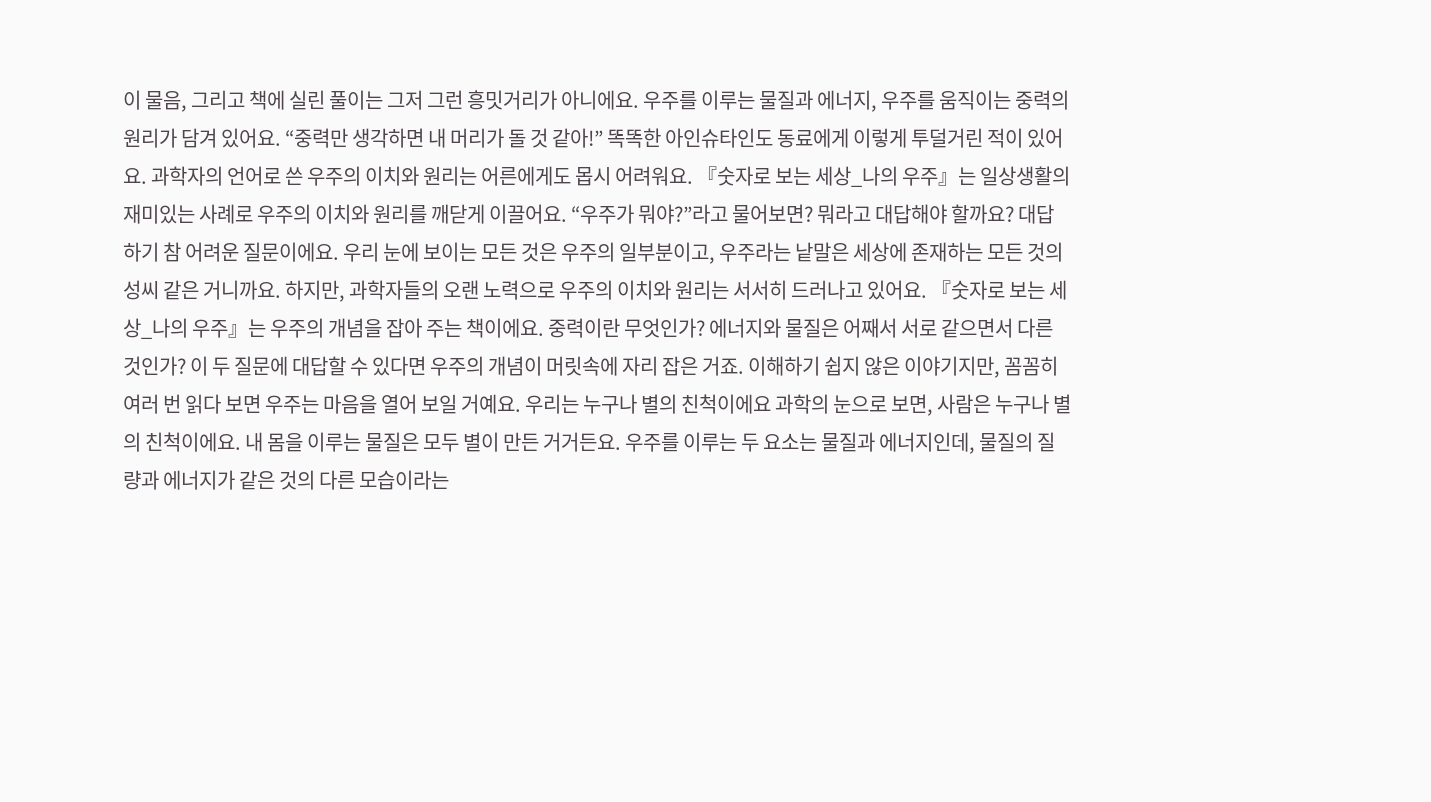이 물음, 그리고 책에 실린 풀이는 그저 그런 흥밋거리가 아니에요. 우주를 이루는 물질과 에너지, 우주를 움직이는 중력의 원리가 담겨 있어요. “중력만 생각하면 내 머리가 돌 것 같아!” 똑똑한 아인슈타인도 동료에게 이렇게 투덜거린 적이 있어요. 과학자의 언어로 쓴 우주의 이치와 원리는 어른에게도 몹시 어려워요. 『숫자로 보는 세상_나의 우주』는 일상생활의 재미있는 사례로 우주의 이치와 원리를 깨닫게 이끌어요. “우주가 뭐야?”라고 물어보면? 뭐라고 대답해야 할까요? 대답하기 참 어려운 질문이에요. 우리 눈에 보이는 모든 것은 우주의 일부분이고, 우주라는 낱말은 세상에 존재하는 모든 것의 성씨 같은 거니까요. 하지만, 과학자들의 오랜 노력으로 우주의 이치와 원리는 서서히 드러나고 있어요. 『숫자로 보는 세상_나의 우주』는 우주의 개념을 잡아 주는 책이에요. 중력이란 무엇인가? 에너지와 물질은 어째서 서로 같으면서 다른 것인가? 이 두 질문에 대답할 수 있다면 우주의 개념이 머릿속에 자리 잡은 거죠. 이해하기 쉽지 않은 이야기지만, 꼼꼼히 여러 번 읽다 보면 우주는 마음을 열어 보일 거예요. 우리는 누구나 별의 친척이에요 과학의 눈으로 보면, 사람은 누구나 별의 친척이에요. 내 몸을 이루는 물질은 모두 별이 만든 거거든요. 우주를 이루는 두 요소는 물질과 에너지인데, 물질의 질량과 에너지가 같은 것의 다른 모습이라는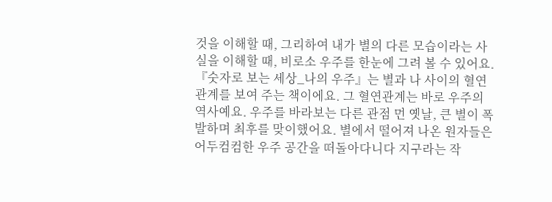것을 이해할 때, 그리하여 내가 별의 다른 모습이라는 사실을 이해할 때, 비로소 우주를 한눈에 그려 볼 수 있어요. 『숫자로 보는 세상_나의 우주』는 별과 나 사이의 혈연관계를 보여 주는 책이에요. 그 혈연관계는 바로 우주의 역사예요. 우주를 바라보는 다른 관점 먼 옛날, 큰 별이 폭발하며 최후를 맞이했어요. 별에서 떨어져 나온 원자들은 어두컴컴한 우주 공간을 떠돌아다니다 지구라는 작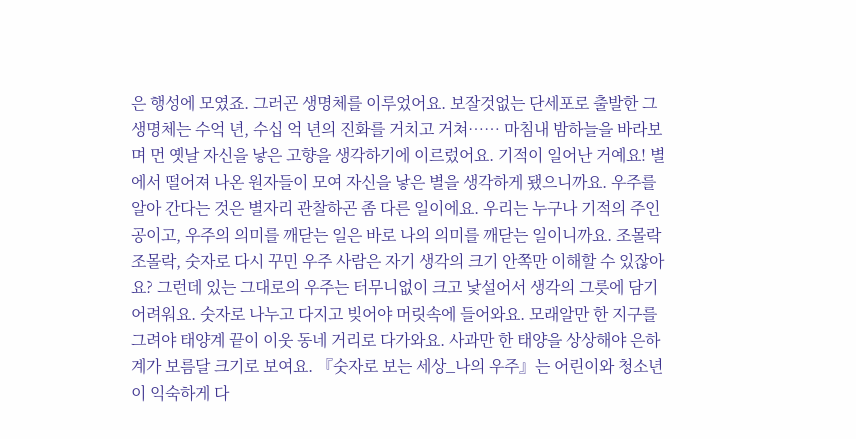은 행성에 모였죠. 그러곤 생명체를 이루었어요. 보잘것없는 단세포로 출발한 그 생명체는 수억 년, 수십 억 년의 진화를 거치고 거쳐…… 마침내 밤하늘을 바라보며 먼 옛날 자신을 낳은 고향을 생각하기에 이르렀어요. 기적이 일어난 거예요! 별에서 떨어져 나온 원자들이 모여 자신을 낳은 별을 생각하게 됐으니까요. 우주를 알아 간다는 것은 별자리 관찰하곤 좀 다른 일이에요. 우리는 누구나 기적의 주인공이고, 우주의 의미를 깨닫는 일은 바로 나의 의미를 깨닫는 일이니까요. 조몰락조몰락, 숫자로 다시 꾸민 우주 사람은 자기 생각의 크기 안쪽만 이해할 수 있잖아요? 그런데 있는 그대로의 우주는 터무니없이 크고 낯설어서 생각의 그릇에 담기 어려워요. 숫자로 나누고 다지고 빚어야 머릿속에 들어와요. 모래알만 한 지구를 그려야 태양계 끝이 이웃 동네 거리로 다가와요. 사과만 한 태양을 상상해야 은하계가 보름달 크기로 보여요. 『숫자로 보는 세상_나의 우주』는 어린이와 청소년이 익숙하게 다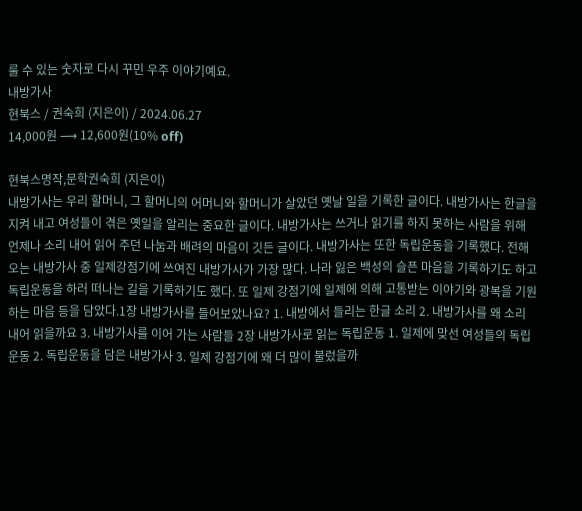룰 수 있는 숫자로 다시 꾸민 우주 이야기예요.
내방가사
현북스 / 권숙희 (지은이) / 2024.06.27
14,000원 ⟶ 12,600원(10% off)

현북스명작,문학권숙희 (지은이)
내방가사는 우리 할머니, 그 할머니의 어머니와 할머니가 살았던 옛날 일을 기록한 글이다. 내방가사는 한글을 지켜 내고 여성들이 겪은 옛일을 알리는 중요한 글이다. 내방가사는 쓰거나 읽기를 하지 못하는 사람을 위해 언제나 소리 내어 읽어 주던 나눔과 배려의 마음이 깃든 글이다. 내방가사는 또한 독립운동을 기록했다. 전해 오는 내방가사 중 일제강점기에 쓰여진 내방가사가 가장 많다. 나라 잃은 백성의 슬픈 마음을 기록하기도 하고 독립운동을 하러 떠나는 길을 기록하기도 했다. 또 일제 강점기에 일제에 의해 고통받는 이야기와 광복을 기원하는 마음 등을 담았다.1장 내방가사를 들어보았나요? 1. 내방에서 들리는 한글 소리 2. 내방가사를 왜 소리 내어 읽을까요 3. 내방가사를 이어 가는 사람들 2장 내방가사로 읽는 독립운동 1. 일제에 맞선 여성들의 독립운동 2. 독립운동을 담은 내방가사 3. 일제 강점기에 왜 더 많이 불렀을까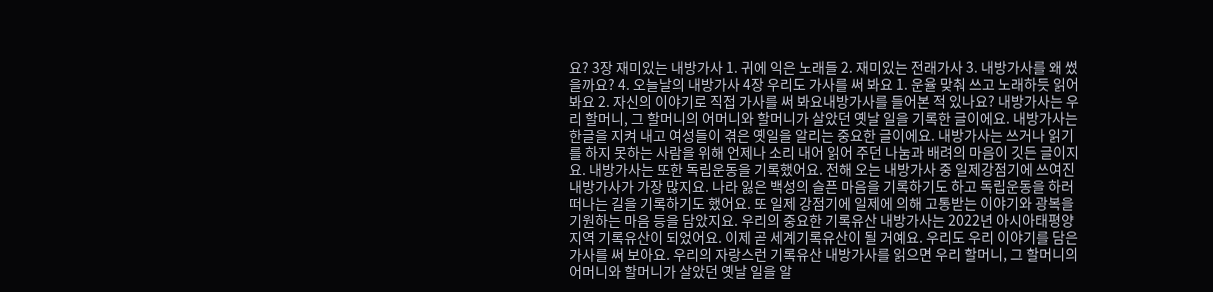요? 3장 재미있는 내방가사 1. 귀에 익은 노래들 2. 재미있는 전래가사 3. 내방가사를 왜 썼을까요? 4. 오늘날의 내방가사 4장 우리도 가사를 써 봐요 1. 운율 맞춰 쓰고 노래하듯 읽어 봐요 2. 자신의 이야기로 직접 가사를 써 봐요내방가사를 들어본 적 있나요? 내방가사는 우리 할머니, 그 할머니의 어머니와 할머니가 살았던 옛날 일을 기록한 글이에요. 내방가사는 한글을 지켜 내고 여성들이 겪은 옛일을 알리는 중요한 글이에요. 내방가사는 쓰거나 읽기를 하지 못하는 사람을 위해 언제나 소리 내어 읽어 주던 나눔과 배려의 마음이 깃든 글이지요. 내방가사는 또한 독립운동을 기록했어요. 전해 오는 내방가사 중 일제강점기에 쓰여진 내방가사가 가장 많지요. 나라 잃은 백성의 슬픈 마음을 기록하기도 하고 독립운동을 하러 떠나는 길을 기록하기도 했어요. 또 일제 강점기에 일제에 의해 고통받는 이야기와 광복을 기원하는 마음 등을 담았지요. 우리의 중요한 기록유산 내방가사는 2022년 아시아태평양지역 기록유산이 되었어요. 이제 곧 세계기록유산이 될 거예요. 우리도 우리 이야기를 담은 가사를 써 보아요. 우리의 자랑스런 기록유산 내방가사를 읽으면 우리 할머니, 그 할머니의 어머니와 할머니가 살았던 옛날 일을 알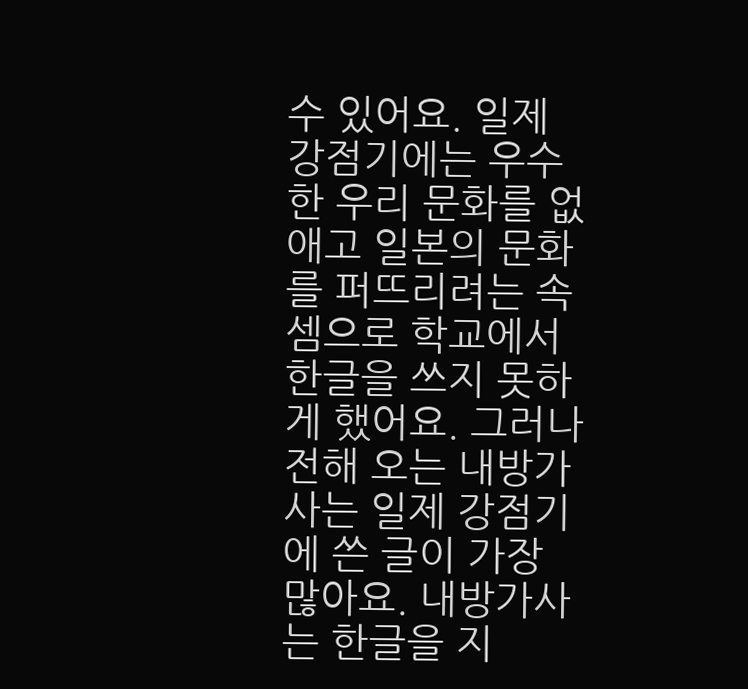수 있어요. 일제 강점기에는 우수한 우리 문화를 없애고 일본의 문화를 퍼뜨리려는 속셈으로 학교에서 한글을 쓰지 못하게 했어요. 그러나 전해 오는 내방가사는 일제 강점기에 쓴 글이 가장 많아요. 내방가사는 한글을 지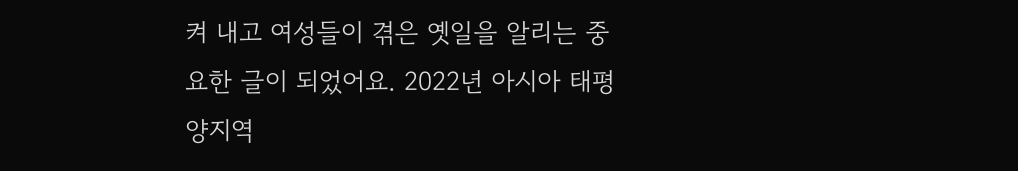켜 내고 여성들이 겪은 옛일을 알리는 중요한 글이 되었어요. 2022년 아시아 태평양지역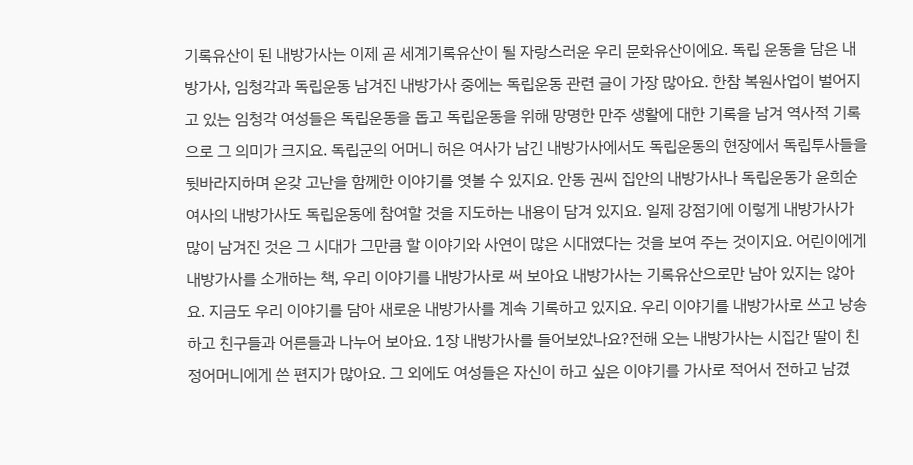기록유산이 된 내방가사는 이제 곧 세계기록유산이 될 자랑스러운 우리 문화유산이에요. 독립 운동을 담은 내방가사, 임청각과 독립운동 남겨진 내방가사 중에는 독립운동 관련 글이 가장 많아요. 한참 복원사업이 벌어지고 있는 임청각 여성들은 독립운동을 돕고 독립운동을 위해 망명한 만주 생활에 대한 기록을 남겨 역사적 기록으로 그 의미가 크지요. 독립군의 어머니 허은 여사가 남긴 내방가사에서도 독립운동의 현장에서 독립투사들을 뒷바라지하며 온갖 고난을 함께한 이야기를 엿볼 수 있지요. 안동 권씨 집안의 내방가사나 독립운동가 윤희순 여사의 내방가사도 독립운동에 참여할 것을 지도하는 내용이 담겨 있지요. 일제 강점기에 이렇게 내방가사가 많이 남겨진 것은 그 시대가 그만큼 할 이야기와 사연이 많은 시대였다는 것을 보여 주는 것이지요. 어린이에게 내방가사를 소개하는 책, 우리 이야기를 내방가사로 써 보아요 내방가사는 기록유산으로만 남아 있지는 않아요. 지금도 우리 이야기를 담아 새로운 내방가사를 계속 기록하고 있지요. 우리 이야기를 내방가사로 쓰고 낭송하고 친구들과 어른들과 나누어 보아요. 1장 내방가사를 들어보았나요?전해 오는 내방가사는 시집간 딸이 친정어머니에게 쓴 편지가 많아요. 그 외에도 여성들은 자신이 하고 싶은 이야기를 가사로 적어서 전하고 남겼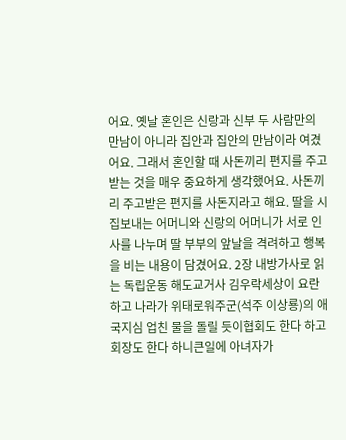어요. 옛날 혼인은 신랑과 신부 두 사람만의 만남이 아니라 집안과 집안의 만남이라 여겼어요. 그래서 혼인할 때 사돈끼리 편지를 주고받는 것을 매우 중요하게 생각했어요. 사돈끼리 주고받은 편지를 사돈지라고 해요. 딸을 시집보내는 어머니와 신랑의 어머니가 서로 인사를 나누며 딸 부부의 앞날을 격려하고 행복을 비는 내용이 담겼어요. 2장 내방가사로 읽는 독립운동 해도교거사 김우락세상이 요란하고 나라가 위태로워주군(석주 이상룡)의 애국지심 업친 물을 돌릴 듯이협회도 한다 하고 회장도 한다 하니큰일에 아녀자가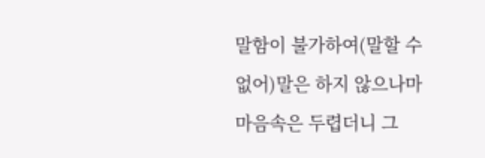말함이 불가하여(말할 수 없어)말은 하지 않으나마 마음속은 두렵더니 그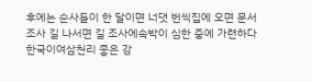후에는 순사들이 한 달이면 너댓 번씩집에 오면 문서조사 길 나서면 길 조사에속박이 심한 중에 가련하다 한국이여삼천리 좋은 강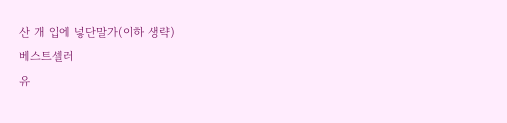산 개 입에 넣단말가(이하 생략)
베스트셀러
유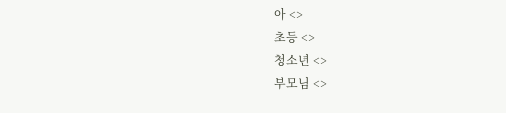아 <>
초등 <>
청소년 <>
부모님 <>